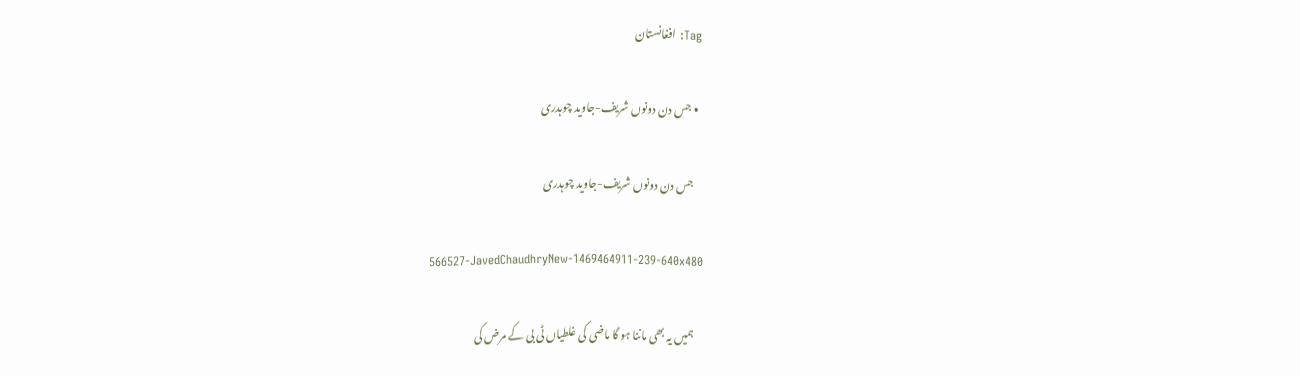Tag: افغانستان

  • جس دن دونوں شریف-جاوید چوہدری

    جس دن دونوں شریف-جاوید چوہدری

    566527-JavedChaudhryNew-1469464911-239-640x480

    ہمیں یہ بھی ماننا ہو گا ماضی کی غلطیاں ٹی بی کے مرض کی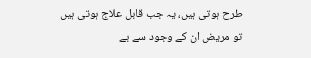طرح ہوتی ہیں، یہ جب قابل علاج ہوتی ہیں تو مریض ان کے وجود سے بے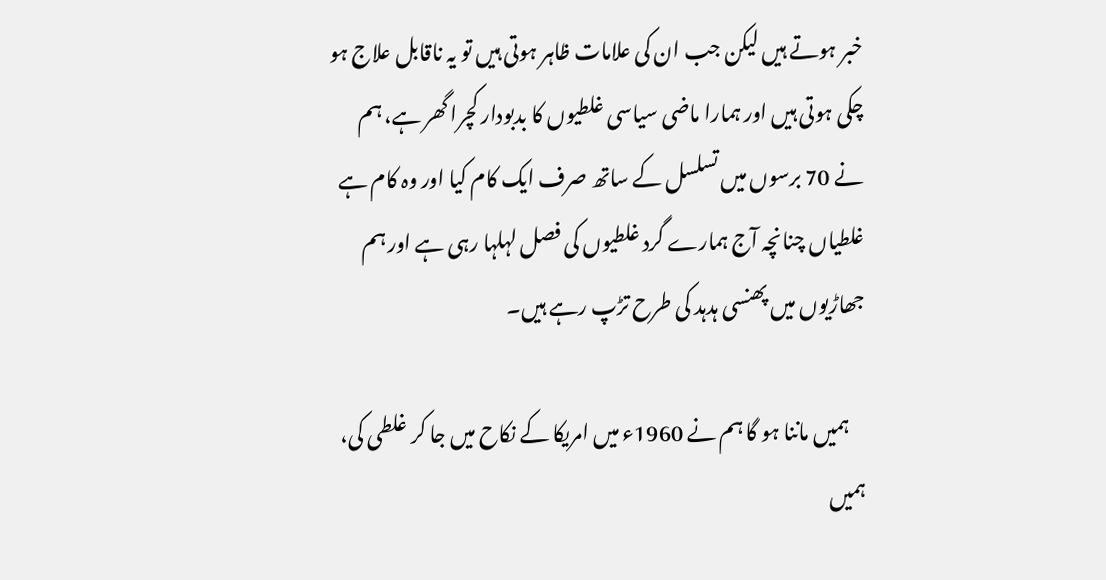خبر ہوتے ہیں لیکن جب ان کی علامات ظاہر ہوتی ہیں تو یہ ناقابل علاج ہو چکی ہوتی ہیں اور ہمارا ماضی سیاسی غلطیوں کا بدبودار کچرا گھر ہے، ہم نے 70 برسوں میں تسلسل کے ساتھ صرف ایک کام کیا اور وہ کام ہے غلطیاں چنانچہ آج ہمارے گرد غلطیوں کی فصل لہلہا رہی ہے اور ہم جھاڑیوں میں پھنسی ہدہد کی طرح تڑپ رہے ہیں۔

    ہمیں ماننا ہو گا ہم نے 1960ء میں امریکا کے نکاح میں جا کر غلطی کی، ہمیں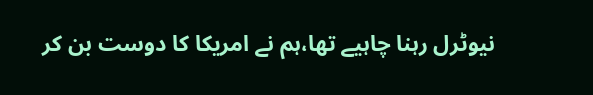نیوٹرل رہنا چاہیے تھا،ہم نے امریکا کا دوست بن کر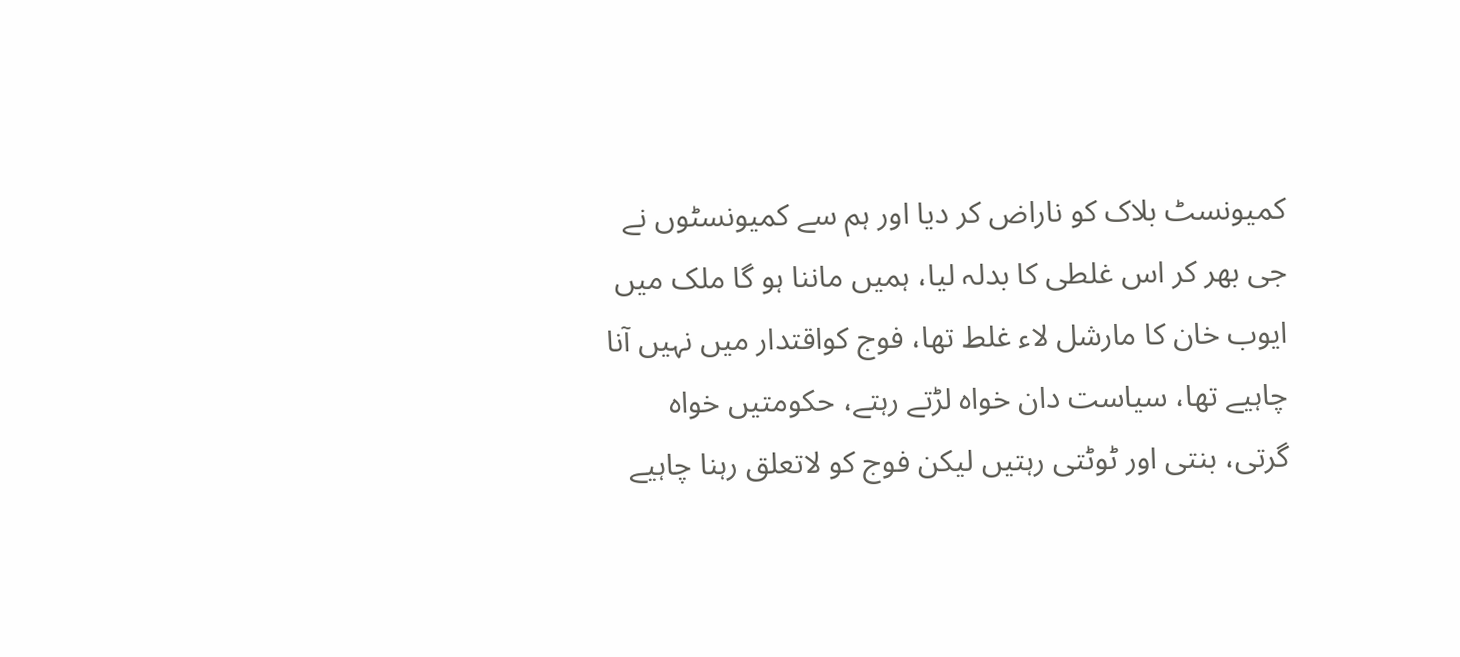کمیونسٹ بلاک کو ناراض کر دیا اور ہم سے کمیونسٹوں نے جی بھر کر اس غلطی کا بدلہ لیا، ہمیں ماننا ہو گا ملک میں ایوب خان کا مارشل لاء غلط تھا، فوج کواقتدار میں نہیں آنا چاہیے تھا، سیاست دان خواہ لڑتے رہتے، حکومتیں خواہ گرتی، بنتی اور ٹوٹتی رہتیں لیکن فوج کو لاتعلق رہنا چاہیے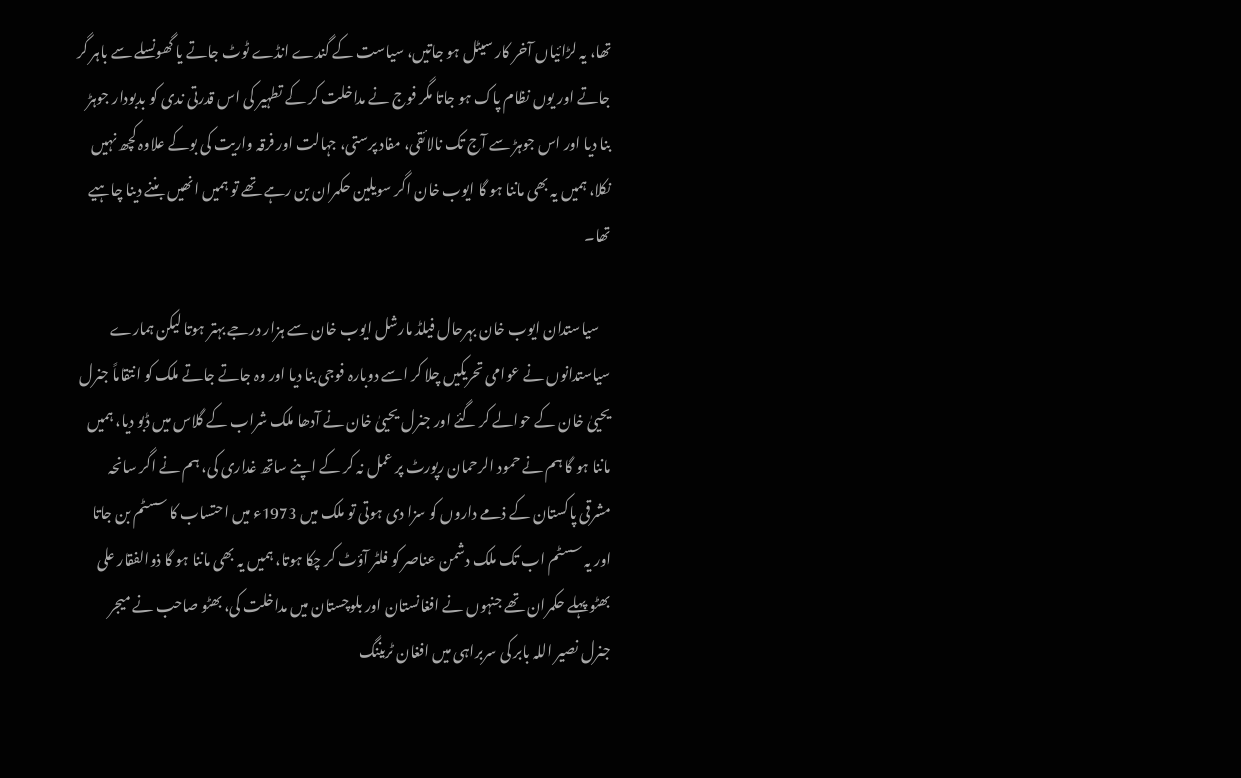تھا، یہ لڑائیاں آخر کار سیٹل ہو جاتیں، سیاست کے گندے انڈے ٹوٹ جاتے یا گھونسلے سے باہر گر جاتے اور یوں نظام پاک ہو جاتا مگر فوج نے مداخلت کر کے تطہیر کی اس قدرتی ندی کو بدبودار جوہڑ بنا دیا اور اس جوہڑ سے آج تک نالائقی، مفاد پرستی، جہالت اور فرقہ واریت کی بوکے علاوہ کچھ نہیں نکلا، ہمیں یہ بھی ماننا ہو گا ایوب خان اگر سویلین حکمران بن رہے تھے تو ہمیں انھیں بننے دینا چاہیے تھا۔

    سیاستدان ایوب خان بہرحال فیلڈ مارشل ایوب خان سے ہزار درجے بہتر ہوتا لیکن ہمارے سیاستدانوں نے عوامی تحریکیں چلا کر اسے دوبارہ فوجی بنا دیا اور وہ جاتے جاتے ملک کو انتقاماً جنرل یحییٰ خان کے حوالے کر گئے اور جنرل یحییٰ خان نے آدھا ملک شراب کے گلاس میں ڈبو دیا، ہمیں ماننا ہو گا ہم نے حمود الرحمان رپورٹ پر عمل نہ کر کے اپنے ساتھ غداری کی، ہم نے اگر سانحہ مشرقی پاکستان کے ذمے داروں کو سزا دی ہوتی تو ملک میں 1973ء میں احتساب کا سسٹم بن جاتا اور یہ سسٹم اب تک ملک دشمن عناصر کو فلٹر آؤٹ کر چکا ہوتا، ہمیں یہ بھی ماننا ہو گا ذوالفقار علی بھٹو پہلے حکمران تھے جنہوں نے افغانستان اور بلوچستان میں مداخلت کی، بھٹو صاحب نے میجر جنرل نصیر اللہ بابر کی سربراہی میں افغان ٹریننگ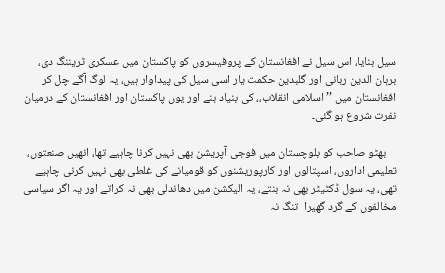سیل بنایا، اس سیل نے افغانستان کے پروفیسروں کو پاکستان میں عسکری ٹریننگ دی، برہان الدین ربانی اور گلبدین حکمت یار اسی سیل کی پیداوار ہیں، یہ لوگ آگے چل کر افغانستان میں ’’اسلامی انقلاب،، کی بنیاد بنے اور یوں پاکستان اور افغانستان کے درمیان نفرت شروع ہو گئی۔

    بھٹو صاحب کو بلوچستان میں فوجی آپریشن بھی نہیں کرنا چاہیے تھا، انھیں صنعتوں، تعلیمی اداروں، اسپتالوں اور کارپوریشنوں کو قومیانے کی غلطی بھی نہیں کرنی چاہیے تھی، یہ سول ڈکٹیٹر بھی نہ بنتے، یہ الیکشن میں دھاندلی بھی نہ کراتے اور یہ اگر سیاسی مخالفوں کے گرد گھیرا  تنگ نہ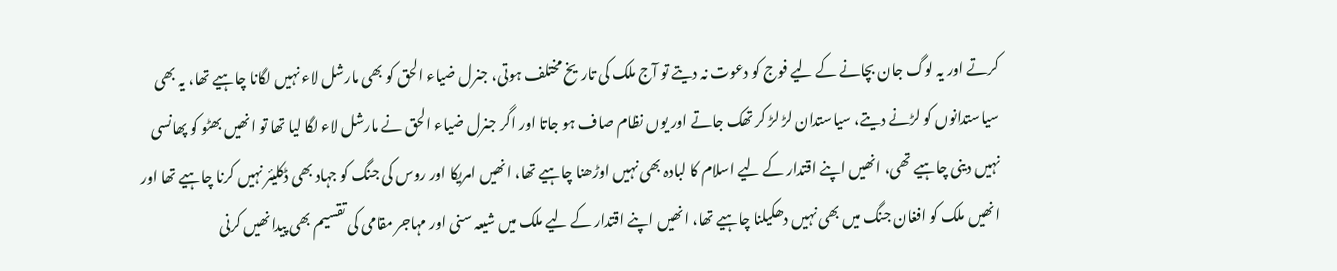کرتے اور یہ لوگ جان بچانے کے لیے فوج کو دعوت نہ دیتے تو آج ملک کی تاریخ مختلف ہوتی، جنرل ضیاء الحق کو بھی مارشل لاء نہیں لگانا چاہیے تھا، یہ بھی سیاستدانوں کو لڑنے دیتے، سیاستدان لڑ لڑ کر تھک جاتے اور یوں نظام صاف ہو جاتا اور اگر جنرل ضیاء الحق نے مارشل لاء لگا لیا تھا تو انھیں بھٹو کو پھانسی نہیں دینی چاہیے تھی، انھیں اپنے اقتدار کے لیے اسلام کا لبادہ بھی نہیں اوڑھنا چاہیے تھا، انھیں امریکا اور روس کی جنگ کو جہاد بھی ڈکلیئر نہیں کرنا چاہیے تھا اور انھیں ملک کو افغان جنگ میں بھی نہیں دھکیلنا چاہیے تھا، انھیں اپنے اقتدار کے لیے ملک میں شیعہ سنی اور مہاجر مقامی کی تقسیم بھی پیدانھیں کرنی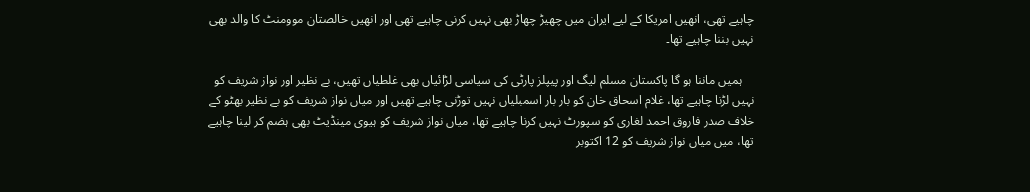چاہیے تھی، انھیں امریکا کے لیے ایران میں چھیڑ چھاڑ بھی نہیں کرنی چاہیے تھی اور انھیں خالصتان موومنٹ کا والد بھی نہیں بننا چاہیے تھا۔

    ہمیں ماننا ہو گا پاکستان مسلم لیگ اور پیپلز پارٹی کی سیاسی لڑائیاں بھی غلطیاں تھیں، بے نظیر اور نواز شریف کو نہیں لڑنا چاہیے تھا، غلام اسحاق خان کو بار بار اسمبلیاں نہیں توڑنی چاہیے تھیں اور میاں نواز شریف کو بے نظیر بھٹو کے خلاف صدر فاروق احمد لغاری کو سپورٹ نہیں کرنا چاہیے تھا، میاں نواز شریف کو ہیوی مینڈیٹ بھی ہضم کر لینا چاہیے تھا، میں میاں نواز شریف کو 12 اکتوبر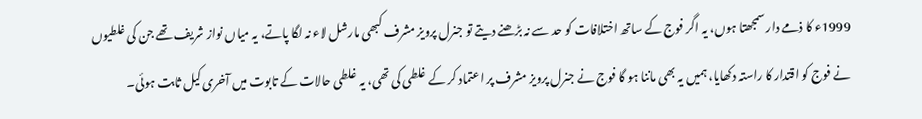1999ء کا ذمے دار سمجھتا ہوں، یہ اگر فوج کے ساتھ اختلافات کو حد سے نہ بڑھنے دیتے تو جنرل پرویز مشرف کبھی مارشل لاء نہ لگا پاتے، یہ میاں نواز شریف تھے جن کی غلطیوں نے فوج کو اقتدار کا راستہ دکھایا، ہمیں یہ بھی ماننا ہو گا فوج نے جنرل پرویز مشرف پر اعتماد کر کے غلطی کی تھی، یہ غلطی حالات کے تابوت میں آخری کیل ثابت ہوئی۔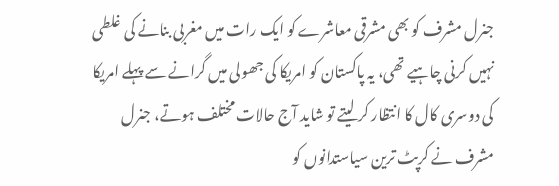جنرل مشرف کو بھی مشرقی معاشرے کو ایک رات میں مغربی بنانے کی غلطی نہیں کرنی چاہیے تھی، یہ پاکستان کو امریکا کی جھولی میں گرانے سے پہلے امریکا کی دوسری کال کا انتظار کر لیتے تو شاید آج حالات مختلف ہوتے، جنرل مشرف نے کرپٹ ترین سیاستدانوں کو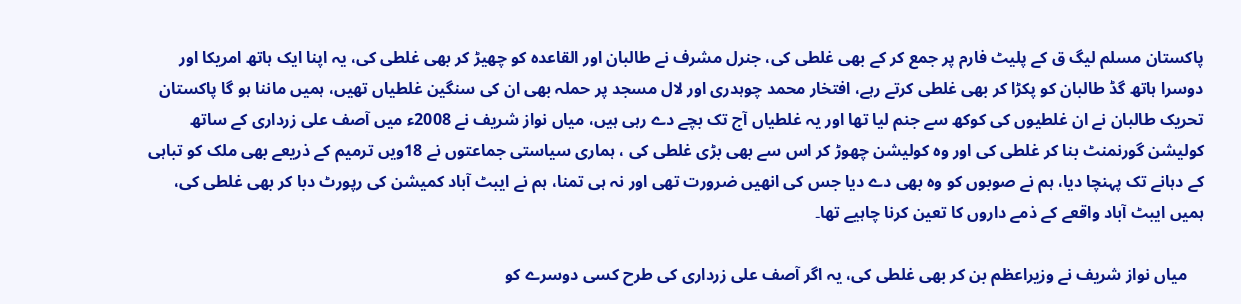پاکستان مسلم لیگ ق کے پلیٹ فارم پر جمع کر کے بھی غلطی کی، جنرل مشرف نے طالبان اور القاعدہ کو چھیڑ کر بھی غلطی کی، یہ اپنا ایک ہاتھ امریکا اور دوسرا ہاتھ گڈ طالبان کو پکڑا کر بھی غلطی کرتے رہے، افتخار محمد چوہدری اور لال مسجد پر حملہ بھی ان کی سنگین غلطیاں تھیں، ہمیں ماننا ہو گا پاکستان تحریک طالبان نے ان غلطیوں کی کوکھ سے جنم لیا تھا اور یہ غلطیاں آج تک بچے دے رہی ہیں، میاں نواز شریف نے 2008ء میں آصف علی زرداری کے ساتھ کولیشن گورنمنٹ بنا کر غلطی کی اور وہ کولیشن چھوڑ کر اس سے بھی بڑی غلطی کی ، ہماری سیاستی جماعتوں نے 18ویں ترمیم کے ذریعے بھی ملک کو تباہی کے دہانے تک پہنچا دیا، ہم نے صوبوں کو وہ بھی دے دیا جس کی انھیں ضرورت تھی اور نہ ہی تمنا، ہم نے ایبٹ آباد کمیشن کی رپورٹ دبا کر بھی غلطی کی، ہمیں ایبٹ آباد واقعے کے ذمے داروں کا تعین کرنا چاہیے تھا۔

    میاں نواز شریف نے وزیراعظم بن کر بھی غلطی کی، یہ اگر آصف علی زرداری کی طرح کسی دوسرے کو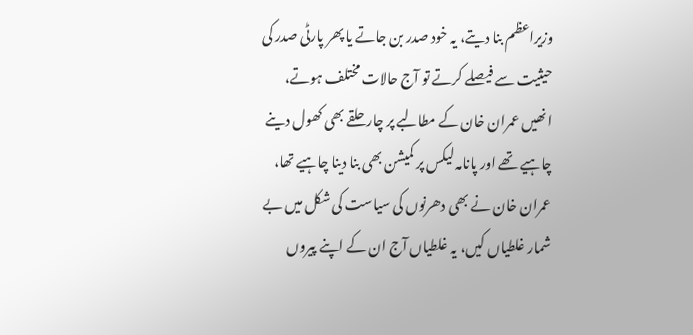وزیراعظم بنا دیتے، یہ خود صدر بن جاتے یا پھر پارٹی صدر کی حیثیت سے فیصلے کرتے تو آج حالات مختلف ہوتے، انھیں عمران خان کے مطالبے پر چار حلقے بھی کھول دینے چاہیے تھے اور پانامہ لیکس پر کمیشن بھی بنا دینا چاہیے تھا، عمران خان نے بھی دھرنوں کی سیاست کی شکل میں بے شمار غلطیاں کیں، یہ غلطیاں آج ان کے اپنے پیروں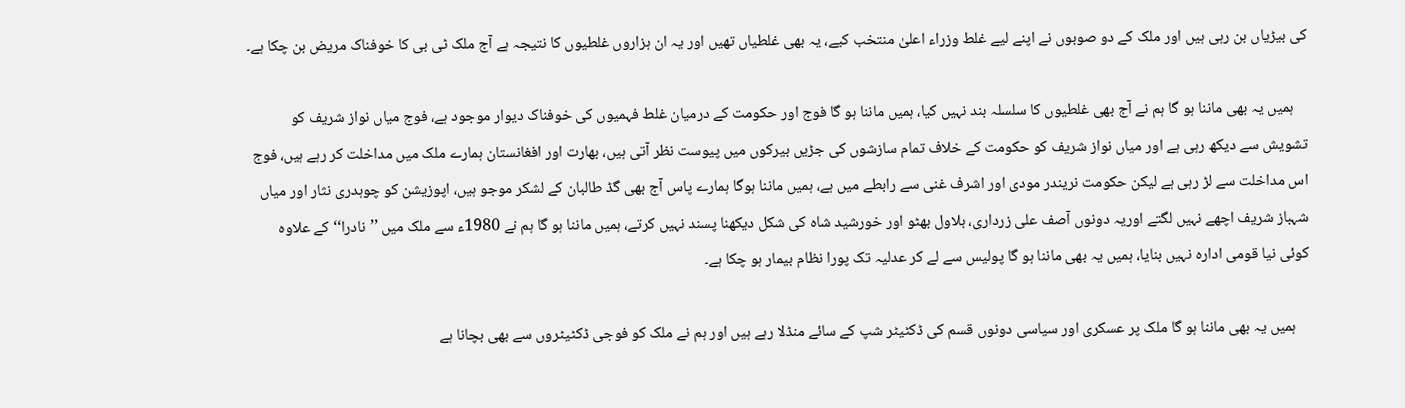کی بیڑیاں بن رہی ہیں اور ملک کے دو صوبوں نے اپنے لیے غلط وزراء اعلیٰ منتخب کیے، یہ بھی غلطیاں تھیں اور یہ ان ہزاروں غلطیوں کا نتیجہ ہے آج ملک ٹی بی کا خوفناک مریض بن چکا ہے۔

    ہمیں یہ بھی ماننا ہو گا ہم نے آج بھی غلطیوں کا سلسلہ بند نہیں کیا، ہمیں ماننا ہو گا فوج اور حکومت کے درمیان غلط فہمیوں کی خوفناک دیوار موجود ہے، فوج میاں نواز شریف کو تشویش سے دیکھ رہی ہے اور میاں نواز شریف کو حکومت کے خلاف تمام سازشوں کی جڑیں بیرکوں میں پیوست نظر آتی ہیں، بھارت اور افغانستان ہمارے ملک میں مداخلت کر رہے ہیں، فوج اس مداخلت سے لڑ رہی ہے لیکن حکومت نریندر مودی اور اشرف غنی سے رابطے میں ہے، ہمیں ماننا ہوگا ہمارے پاس آج بھی گڈ طالبان کے لشکر موجو ہیں، اپوزیشن کو چوہدری نثار اور میاں شہباز شریف اچھے نہیں لگتے اوریہ دونوں آصف علی زرداری، بلاول بھٹو اور خورشید شاہ کی شکل دیکھنا پسند نہیں کرتے، ہمیں ماننا ہو گا ہم نے 1980ء سے ملک میں ’’نادرا‘‘ کے علاوہ کوئی نیا قومی ادارہ نہیں بنایا، ہمیں یہ بھی ماننا ہو گا پولیس سے لے کر عدلیہ تک پورا نظام بیمار ہو چکا ہے۔

    ہمیں یہ بھی ماننا ہو گا ملک پر عسکری اور سیاسی دونوں قسم کی ڈکٹیٹر شپ کے سائے منڈلا رہے ہیں اور ہم نے ملک کو فوجی ڈکٹیٹروں سے بھی بچانا ہے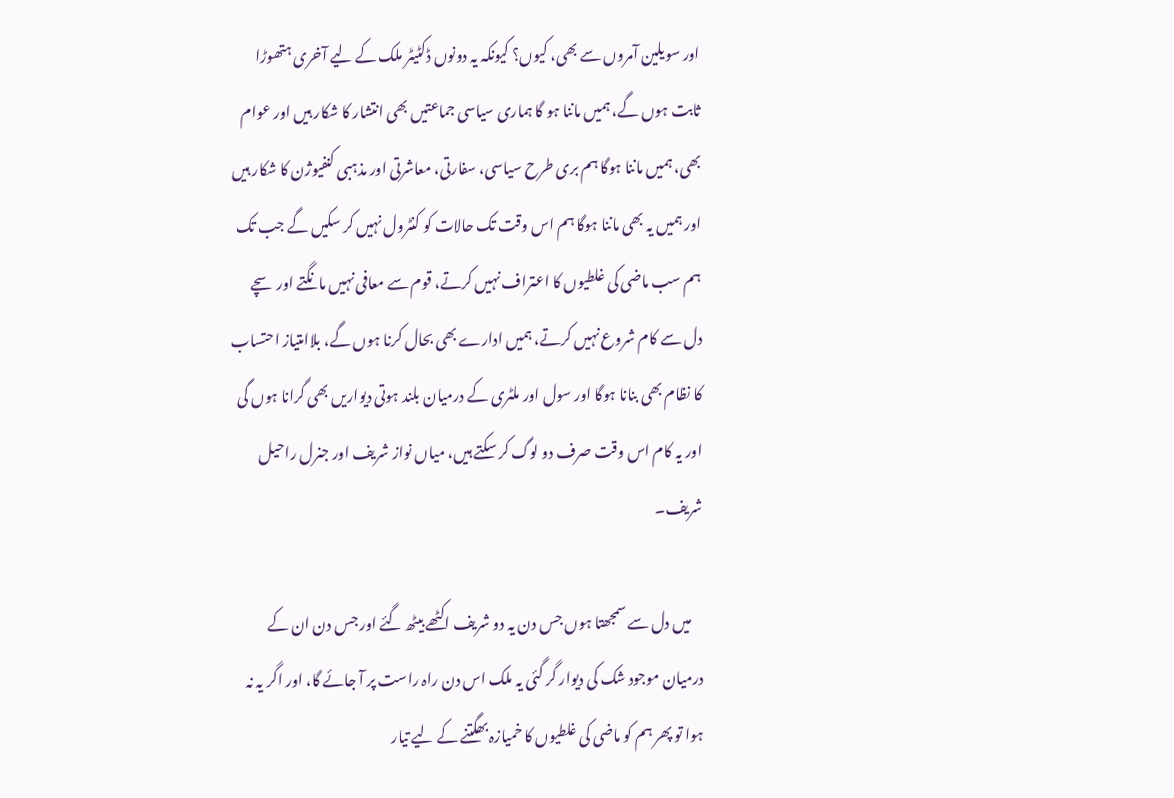اور سویلین آمروں سے بھی، کیوں؟ کیونکہ یہ دونوں ڈکٹیٹر ملک کے لیے آخری ہتھوڑا ثابت ہوں گے، ہمیں ماننا ہو گا ہماری سیاسی جماعتیں بھی انتشار کا شکار ہیں اور عوام بھی، ہمیں ماننا ہوگا ہم بری طرح سیاسی، سفارتی، معاشرتی اور مذہبی کنفیوژن کا شکار ہیں اور ہمیں یہ بھی ماننا ہوگا ہم اس وقت تک حالات کو کنٹرول نہیں کر سکیں گے جب تک ہم سب ماضی کی غلطیوں کا اعتراف نہیں کرتے، قوم سے معافی نہیں مانگتے اور سچے دل سے کام شروع نہیں کرتے، ہمیں ادارے بھی بحال کرنا ہوں گے، بلاامتیاز احتساب کا نظام بھی بنانا ہوگا اور سول اور ملٹری کے درمیان بلند ہوتی دیواریں بھی گرانا ہوں گی اور یہ کام اس وقت صرف دو لوگ کر سکتے ہیں، میاں نواز شریف اور جنرل راحیل شریف۔

    میں دل سے سمجھتا ہوں جس دن یہ دو شریف اکٹھے بیٹھ گئے اور جس دن ان کے درمیان موجود شک کی دیوار گر گئی یہ ملک اس دن راہ راست پر آ جائے گا، اور اگر یہ نہ ہوا تو پھر ہم کو ماضی کی غلطیوں کا خمیازہ بھگتنے کے لیے تیار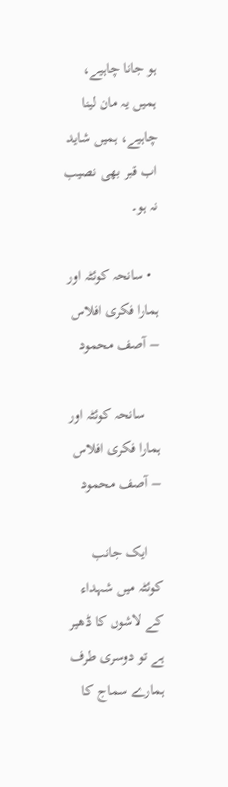ہو جانا چاہیے، ہمیں یہ مان لینا چاہیے، ہمیں شاید اب قبر بھی نصیب نہ ہو۔

  • سانحہ کوئٹہ اور ہمارا فکری افلاس – آصف محمود

    سانحہ کوئٹہ اور ہمارا فکری افلاس – آصف محمود

    ایک جانب کوئٹہ میں شہداء کے لاشوں کا ڈھیر ہے تو دوسری طرف ہمارے سماج کا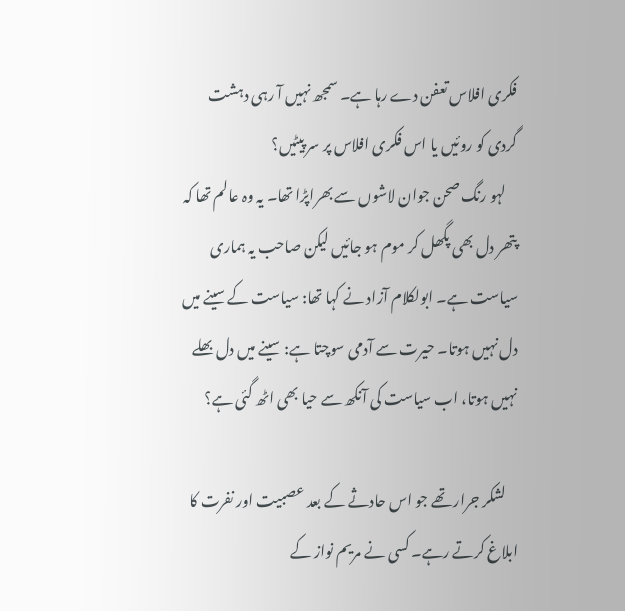فکری افلاس تعفن دے رہا ہے۔ سمجھ نہیں آ رہی دہشت گردی کو روئیں یا اس فکری افلاس پر سر پیٹیں؟
    لہو رنگ صحن جوان لاشوں سے بھراپڑا تھا۔ یہ وہ عالم تھا کہ پتھر دل بھی پگھل کر موم ہو جائیں لیکن صاحب یہ ہماری سیاست ہے۔ ابولکلام آزاد نے کہا تھا: سیاست کے سینے میں دل نہیں ہوتا۔ حیرت سے آدمی سوچتا ہے: سینے میں دل بھلے نہیں ہوتا، اب سیاست کی آنکھ سے حیا بھی اٹھ گئی ہے؟

    لشکر جرار تھے جو اس حادثے کے بعد عصبیت اور نفرت کا ابلاغ کرتے رہے۔ کسی نے مریم نواز کے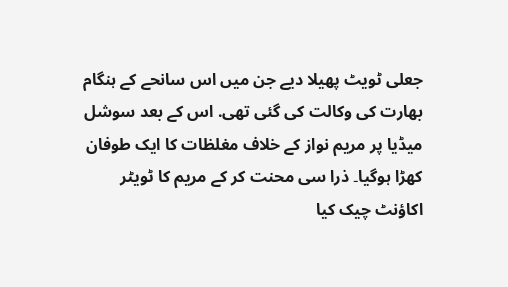جعلی ٹویٹ پھیلا دیے جن میں اس سانحے کے ہنگام بھارت کی وکالت کی گئی تھی. اس کے بعد سوشل میڈیا پر مریم نواز کے خلاف مغلظات کا ایک طوفان کھڑا ہوگیا۔ ذرا سی محنت کر کے مریم کا ٹویٹر اکاؤنٹ چیک کیا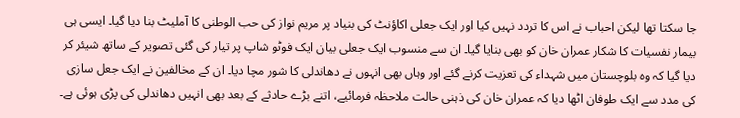جا سکتا تھا لیکن احباب نے اس کا تردد نہیں کیا اور ایک جعلی اکاؤنٹ کی بنیاد پر مریم نواز کی حب الوطنی کا آملیٹ بنا دیا گیا۔ ایسی ہی بیمار نفسیات کا شکار عمران خان کو بھی بنایا گیا۔ ان سے منسوب ایک جعلی بیان ایک فوٹو شاپ پر تیار کی گئی تصویر کے ساتھ شیئر کر دیا گیا کہ وہ بلوچستان میں شہداء کی تعزیت کرنے گئے اور وہاں بھی انہوں نے دھاندلی کا شور مچا دیا۔ ان کے مخالفین نے ایک جعل سازی کی مدد سے ایک طوفان اٹھا دیا کہ عمران خان کی ذہنی حالت ملاحظہ فرمائیے، اتنے بڑے حادثے کے بعد بھی انہیں دھاندلی کی پڑی ہوئی ہے۔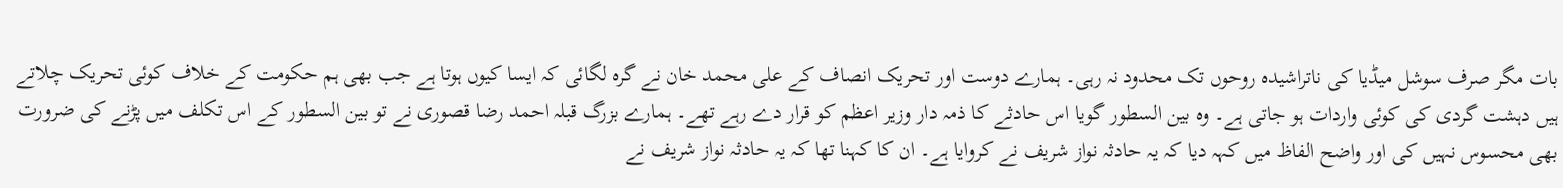بات مگر صرف سوشل میڈیا کی ناتراشیدہ روحوں تک محدود نہ رہی۔ ہمارے دوست اور تحریک انصاف کے علی محمد خان نے گرہ لگائی کہ ایسا کیوں ہوتا ہے جب بھی ہم حکومت کے خلاف کوئی تحریک چلاتے ہیں دہشت گردی کی کوئی واردات ہو جاتی ہے۔ وہ بین السطور گویا اس حادثے کا ذمہ دار وزیر اعظم کو قرار دے رہے تھے۔ ہمارے بزرگ قبلہ احمد رضا قصوری نے تو بین السطور کے اس تکلف میں پڑنے کی ضرورت بھی محسوس نہیں کی اور واضح الفاظ میں کہہ دیا کہ یہ حادثہ نواز شریف نے کروایا ہے۔ ان کا کہنا تھا کہ یہ حادثہ نواز شریف نے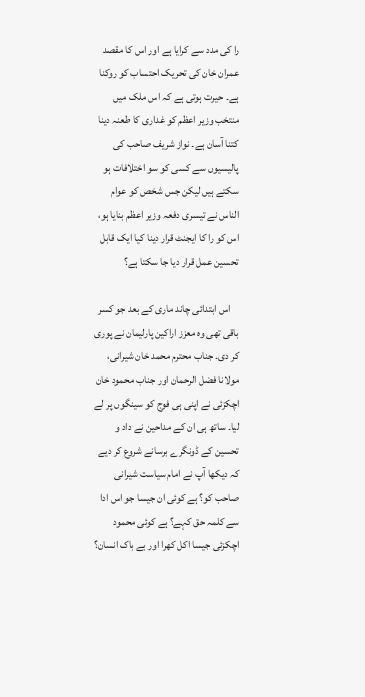را کی مدد سے کرایا ہے اور اس کا مقصد عمران خان کی تحریک احتساب کو روکنا ہے۔ حیرت ہوتی ہے کہ اس ملک میں منتخب وزیر اعظم کو غداری کا طعنہ دینا کتنا آسان ہے۔ نواز شریف صاحب کی پالیسیوں سے کسی کو سو اختلافات ہو سکتے ہیں لیکن جس شخص کو عوام الناس نے تیسری دفعہ وزیر اعظم بنایا ہو، اس کو را کا ایجنٹ قرار دینا کیا ایک قابل تحسین عمل قرار دیا جا سکتا ہے؟

    اس ابتدائی چاند ماری کے بعد جو کسر باقی تھی وہ معزز اراکین پارلیمان نے پوری کر دی۔ جناب محترم محمد خان شیرانی، مولانا فضل الرحمان اور جناب محمود خان اچکزئی نے اپنی ہی فوج کو سینگوں پر لے لیا۔ ساتھ ہی ان کے مداحین نے داد و تحسین کے ڈونگرے برسانے شروع کر دیے کہ دیکھا آپ نے امام سیاست شیرانی صاحب کو؟ ہے کوئی ان جیسا جو اس ادا سے کلمہ حق کہے؟ ہے کوئی محمود اچکزئی جیسا اکل کھرا اور بے باک انسان؟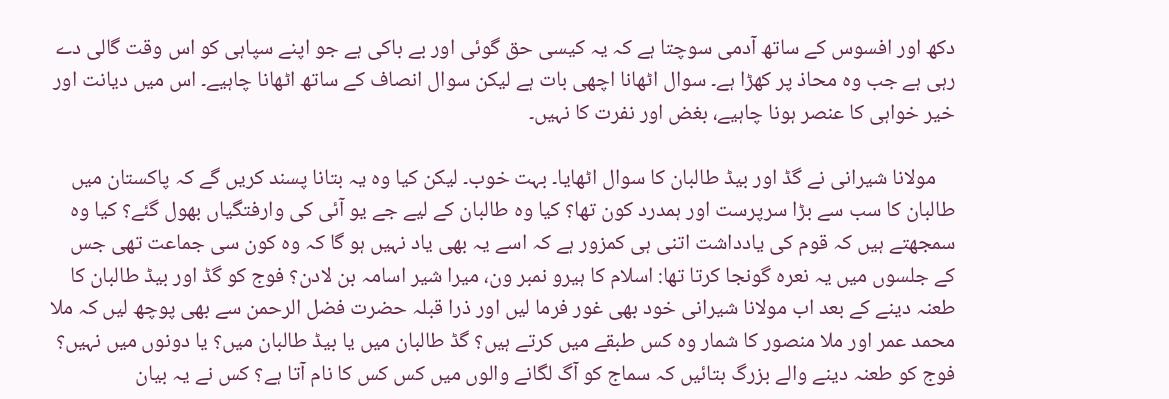دکھ اور افسوس کے ساتھ آدمی سوچتا ہے کہ یہ کیسی حق گوئی اور بے باکی ہے جو اپنے سپاہی کو اس وقت گالی دے رہی ہے جب وہ محاذ پر کھڑا ہے۔ سوال اٹھانا اچھی بات ہے لیکن سوال انصاف کے ساتھ اٹھانا چاہیے۔ اس میں دیانت اور خیر خواہی کا عنصر ہونا چاہیے، بغض اور نفرت کا نہیں۔

    مولانا شیرانی نے گڈ اور بیڈ طالبان کا سوال اٹھایا۔ بہت خوب۔ لیکن کیا وہ یہ بتانا پسند کریں گے کہ پاکستان میں طالبان کا سب سے بڑا سرپرست اور ہمدرد کون تھا؟ کیا وہ طالبان کے لیے جے یو آئی کی وارفتگیاں بھول گئے؟ کیا وہ سمجھتے ہیں کہ قوم کی یادداشت اتنی ہی کمزور ہے کہ اسے یہ بھی یاد نہیں ہو گا کہ وہ کون سی جماعت تھی جس کے جلسوں میں یہ نعرہ گونجا کرتا تھا: اسلام کا ہیرو نمبر ون، میرا شیر اسامہ بن لادن؟ فوج کو گڈ اور بیڈ طالبان کا طعنہ دینے کے بعد اب مولانا شیرانی خود بھی غور فرما لیں اور ذرا قبلہ حضرت فضل الرحمن سے بھی پوچھ لیں کہ ملا محمد عمر اور ملا منصور کا شمار وہ کس طبقے میں کرتے ہیں؟ گڈ طالبان میں یا بیڈ طالبان میں؟ یا دونوں میں نہیں؟ فوج کو طعنہ دینے والے بزرگ بتائیں کہ سماج کو آگ لگانے والوں میں کس کس کا نام آتا ہے؟ کس نے یہ بیان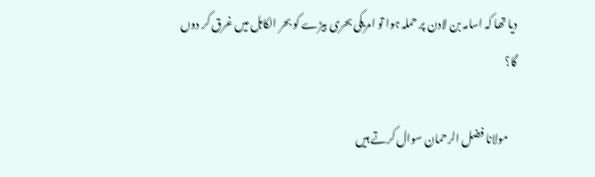دیا تھا کہ اسامہ بن لادن پر حملہ ہوا تو امریکی بحری بیڑے کو بحر الکاہل میں غرق کر دوں گا؟

    مولانا فضل الرحمان سوال کرتے ہیں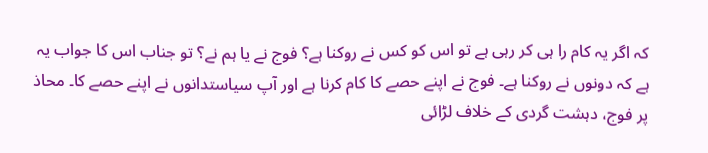کہ اگر یہ کام را ہی کر رہی ہے تو اس کو کس نے روکنا ہے؟ فوج نے یا ہم نے؟ تو جناب اس کا جواب یہ ہے کہ دونوں نے روکنا ہے۔ فوج نے اپنے حصے کا کام کرنا ہے اور آپ سیاستدانوں نے اپنے حصے کا۔ محاذ پر فوج، دہشت گردی کے خلاف لڑائی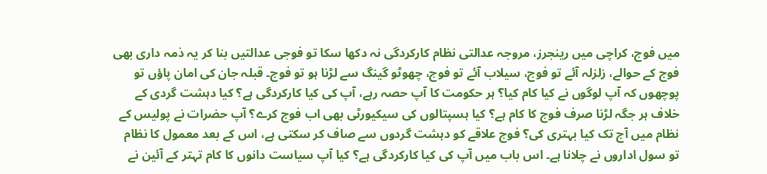میں فوج، کراچی میں رینجرز، مروجہ عدالتی نظام کارکردگی نہ دکھا سکا تو فوجی عدالتیں بنا کر یہ ذمہ داری بھی فوج کے حوالے، زلزلہ آئے تو فوج، سیلاب آئے تو فوج، چھوٹو گینگ سے لڑنا ہو تو فوج۔ قبلہ جان کی امان پاؤں تو پوچھوں کہ آپ لوگوں نے کیا کام کیا؟ ہر حکومت کا آپ حصہ رہے، آپ کی کیا کارکردگی ہے؟ کیا دہشت گردی کے خلاف ہر جگہ لڑنا صرف فوج کا کام ہے؟ کیا ہسپتالوں کی سیکیورٹی بھی اب فوج کرے؟ آپ حضرات نے پولیس کے نظام میں آج تک کیا بہتری کی؟ فوج علاقے کو دہشت گردوں سے صاف کر سکتی ہے، اس کے بعد معمول کا نظام تو سول اداروں نے چلانا ہے۔ اس باب میں آپ کی کیا کارکردگی ہے؟ کیا آپ سیاست دانوں کا کام تہتر کے آئین نے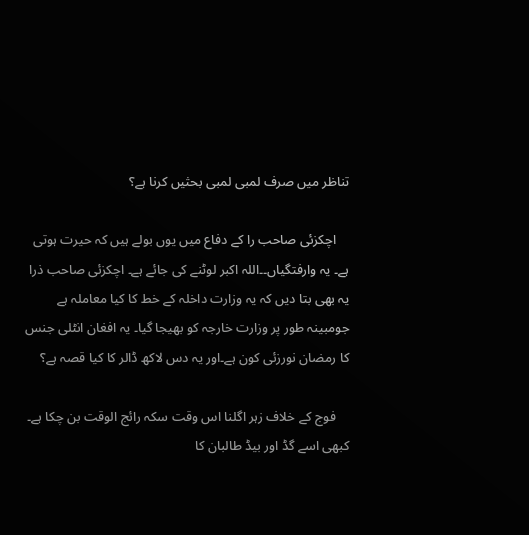تناظر میں صرف لمبی لمبی بحثیں کرنا ہے؟

    اچکزئی صاحب را کے دفاع میں یوں بولے ہیں کہ حیرت ہوتی ہے۔ یہ وارفتگیاں۔۔اللہ اکبر لوٹنے کی جائے ہے۔ اچکزئی صاحب ذرا یہ بھی بتا دیں کہ یہ وزارت داخلہ کے خط کا کیا معاملہ ہے جومبینہ طور پر وزارت خارجہ کو بھیجا گیا۔ یہ افغان انٹلی جنس کا رمضان نورزئی کون ہے۔اور یہ دس لاکھ ڈالر کا کیا قصہ ہے؟

    فوج کے خلاف زہر اگلنا اس وقت سکہ رائج الوقت بن چکا ہے۔ کبھی اسے گڈ اور بیڈ طالبان کا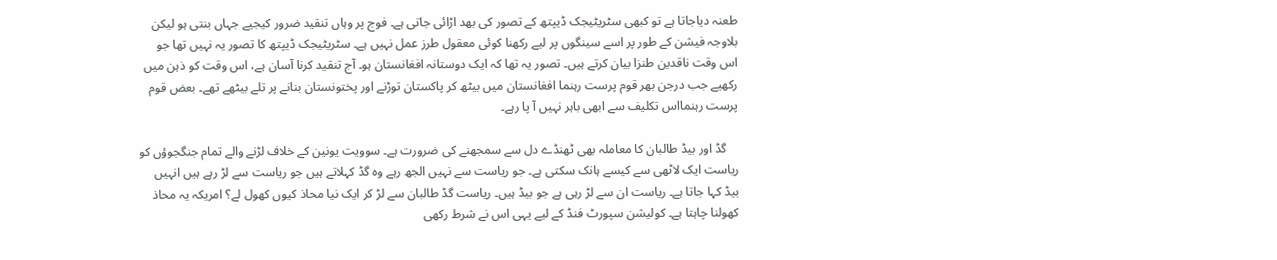طعنہ دیاجاتا ہے تو کبھی سٹریٹیجک ڈیپتھ کے تصور کی بھد اڑائی جاتی ہے۔ فوج پر وہاں تنقید ضرور کیجیے جہاں بنتی ہو لیکن بلاوجہ فیشن کے طور پر اسے سینگوں پر لیے رکھنا کوئی معقول طرز عمل نہیں ہے۔ سٹریٹیجک ڈیپتھ کا تصور یہ نہیں تھا جو اس وقت ناقدین طنزا بیان کرتے ہیں۔ تصور یہ تھا کہ ایک دوستانہ افغانستان ہو۔ آج تنقید کرنا آسان ہے، اس وقت کو ذہن میں رکھیے جب درجن بھر قوم پرست رہنما افغانستان میں بیٹھ کر پاکستان توڑنے اور پختونستان بنانے پر تلے بیٹھے تھے۔ بعض قوم پرست رہنمااس تکلیف سے ابھی باہر نہیں آ پا رہے۔

    گڈ اور بیڈ طالبان کا معاملہ بھی ٹھنڈے دل سے سمجھنے کی ضرورت ہے۔ سوویت یونین کے خلاف لڑنے والے تمام جنگجوؤں کو ریاست ایک لاٹھی سے کیسے ہانک سکتی ہے۔ جو ریاست سے نہیں الجھ رہے وہ گڈ کہلاتے ہیں جو ریاست سے لڑ رہے ہیں انہیں بیڈ کہا جاتا ہے۔ ریاست ان سے لڑ رہی ہے جو بیڈ ہیں۔ ریاست گڈ طالبان سے لڑ کر ایک نیا محاذ کیوں کھول لے؟ امریکہ یہ محاذ کھولنا چاہتا ہے۔ کولیشن سپورٹ فنڈ کے لیے یہی اس نے شرط رکھی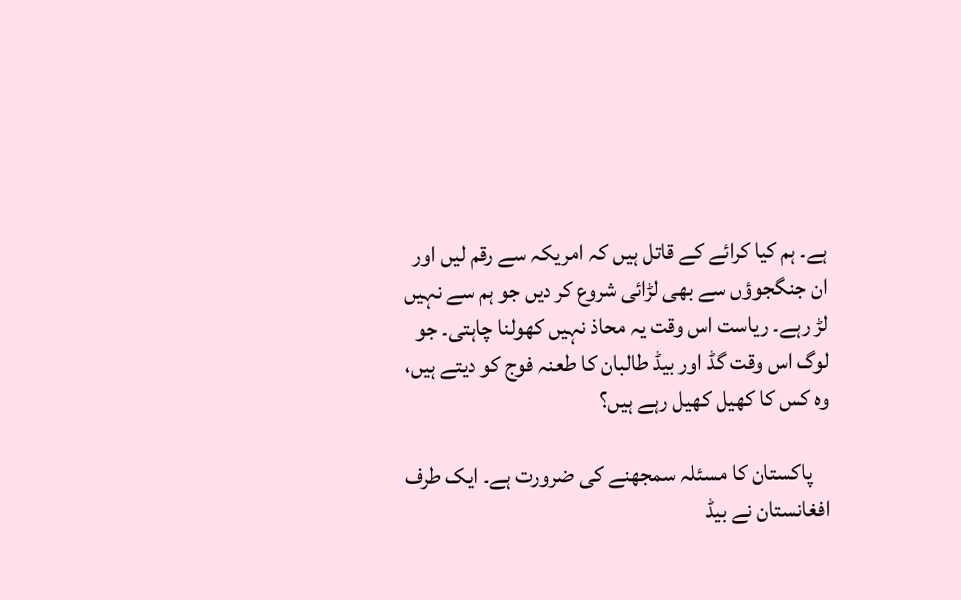ہے۔ ہم کیا کرائے کے قاتل ہیں کہ امریکہ سے رقم لیں اور ان جنگجوؤں سے بھی لڑائی شروع کر دیں جو ہم سے نہیں لڑ رہے۔ ریاست اس وقت یہ محاذ نہیں کھولنا چاہتی۔ جو لوگ اس وقت گڈ اور بیڈ طالبان کا طعنہ فوج کو دیتے ہیں، وہ کس کا کھیل کھیل رہے ہیں؟

    پاکستان کا مسئلہ سمجھنے کی ضرورت ہے۔ ایک طرف افغانستان نے بیڈ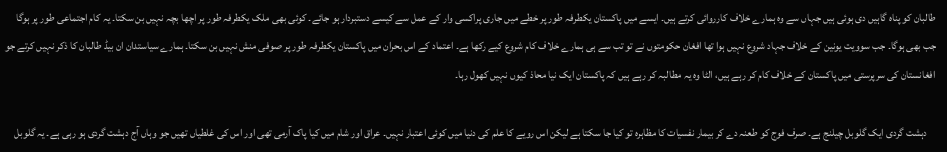طالبان کو پناہ گاہیں دی ہوئی ہیں جہاں سے وہ ہمارے خلاف کارروائی کرتے ہیں۔ ایسے میں پاکستان یکطرفہ طور پر خطے میں جاری پراکسی وار کے عمل سے کیسے دستبردار ہو جائے۔ کوئی بھی ملک یکطرفہ طور پر اچھا بچہ نہیں بن سکتا۔ یہ کام اجتماعی طور پر ہوگا جب بھی ہوگا۔ جب سوویت یونین کے خلاف جہاد شروع نہیں ہوا تھا افغان حکومتوں نے تو تب سے ہی ہمارے خلاف کام شروع کیے رکھا ہے۔ اعتماد کے اس بحران میں پاکستان یکطرفہ طور پر صوفی منش نہیں بن سکتا۔ ہمارے سیاستدان ان بیڈ طالبان کا ذکر نہیں کرتے جو افغانستان کی سرپرستی میں پاکستان کے خلاف کام کر رہے ہیں، الٹا وہ یہ مطالبہ کر رہے ہیں کہ پاکستان ایک نیا محاذ کیوں نہیں کھول رہا۔

    دہشت گردی ایک گلوبل چیلنج ہے۔ صرف فوج کو طعنہ دے کر بیمار نفسیات کا مظاہرہ تو کیا جا سکتا ہے لیکن اس رویے کا علم کی دنیا میں کوئی اعتبار نہیں۔ عراق اور شام میں کیا پاک آرمی تھی اور اس کی غلطیاں تھیں جو وہاں آج دہشت گردی ہو رہی ہے۔ یہ گلوبل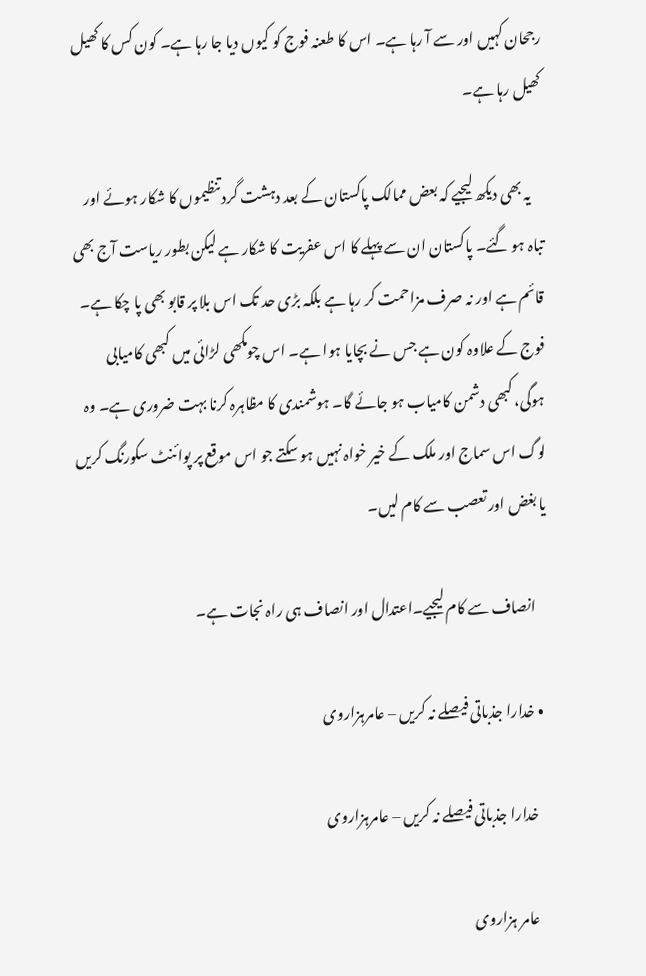رجحان کہیں اور سے آ رہا ہے۔ اس کا طعنہ فوج کو کیوں دیا جا رہا ہے۔ کون کس کا کھیل کھیل رہا ہے۔

    یہ بھی دیکھ لیجیے کہ بعض ممالک پاکستان کے بعد دہشت گرد تنظیموں کا شکار ہوئے اور تباہ ہو گئے۔ پاکستان ان سے پہلے کا اس عفریت کا شکار ہے لیکن بطور ریاست آج بھی قائم ہے اور نہ صرف مزاحمت کر رہا ہے بلکہ بڑی حد تک اس بلا پر قابو بھی پا چکا ہے۔ فوج کے علاوہ کون ہے جس نے بچایا ہوا ہے۔ اس چومکھی لڑائی میں کبھی کامیابی ہوگی، کبھی دشمن کامیاب ہو جائے گا۔ ہوشمندی کا مظاہرہ کرنا بہت ضروری ہے۔ وہ لوگ اس سماج اور ملک کے خیر خواہ نہیں ہو سکتے جو اس موقع پر پوائنٹ سکورنگ کریں یا بغض اور تعصب سے کام لیں۔

    انصاف سے کام لیجیے۔اعتدال اور انصاف ہی راہ نجات ہے۔

  • خدارا جذباتی فیصلے نہ کریں – عامرہزاروی

    خدارا جذباتی فیصلے نہ کریں – عامرہزاروی

    عامر ہزاروی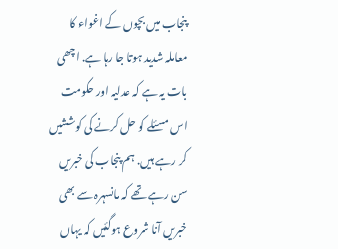پنجاب میں بچوں کے اغواء کا معاملہ شدید ہوتا جا رہا ہے. اچھی بات یہ ہے کہ عدلیہ اور حکومت اس مسئلے کو حل کرنے کی کوششیں کر رہے ہیں. ہم پنجاب کی خبریں سن رہے تھے کہ مانسہرہ سے بھی خبریں آنا شروع ہوگئیں کہ یہاں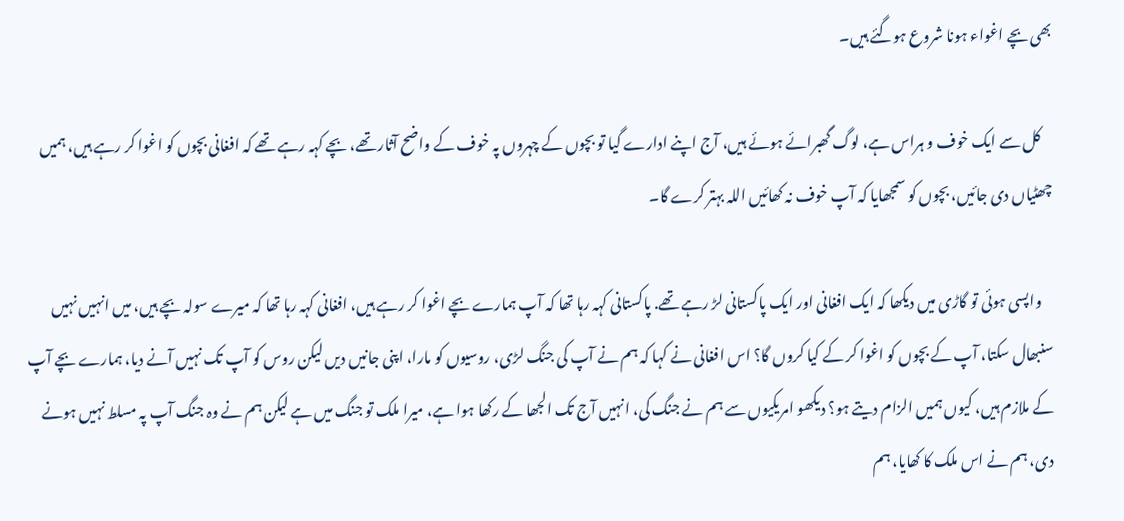بھی بچے اغواء ہونا شروع ہوگئے ہیں۔

    کل سے ایک خوف و ہراس ہے، لوگ گھبرائے ہوئے ہیں، آج اپنے ادارے گیا تو بچوں کے چہروں پہ خوف کے واضح آثار تھے، بچے کہہ رہے تھے کہ افغانی بچوں کو اغوا کر رہے ہیں، ہمیں چھٹیاں دی جائیں، بچوں کو سمجھایا کہ آپ خوف نہ کھائیں اللہ بہتر کرے گا۔

    واپسی ہوئی تو گاڑی میں دیکھا کہ ایک افغانی اور ایک پاکستانی لڑ رہے تھے. پاکستانی کہہ رہا تھا کہ آپ ہمارے بچے اغوا کر رہے ہیں، افغانی کہہ رہا تھا کہ میرے سولہ بچے ہیں، میں انہیں نہیں سنبھال سکتا، آپ کے بچوں کو اغوا کر کے کیا کروں گا؟ اس افغانی نے کہا کہ ہم نے آپ کی جنگ لڑی، روسیوں کو مارا، اپنی جانیں دیں لیکن روس کو آپ تک نہیں آنے دیا، ہمارے بچے آپ کے ملازم ہیں، کیوں ہمیں الزام دیتے ہو؟ دیکھو امریکیوں سے ہم نے جنگ کی، انہیں آج تک الجھا کے رکھا ہوا ہے، میرا ملک تو جنگ میں ہے لیکن ہم نے وہ جنگ آپ پہ مسلط نہیں ہونے دی، ہم نے اس ملک کا کھایا، ہم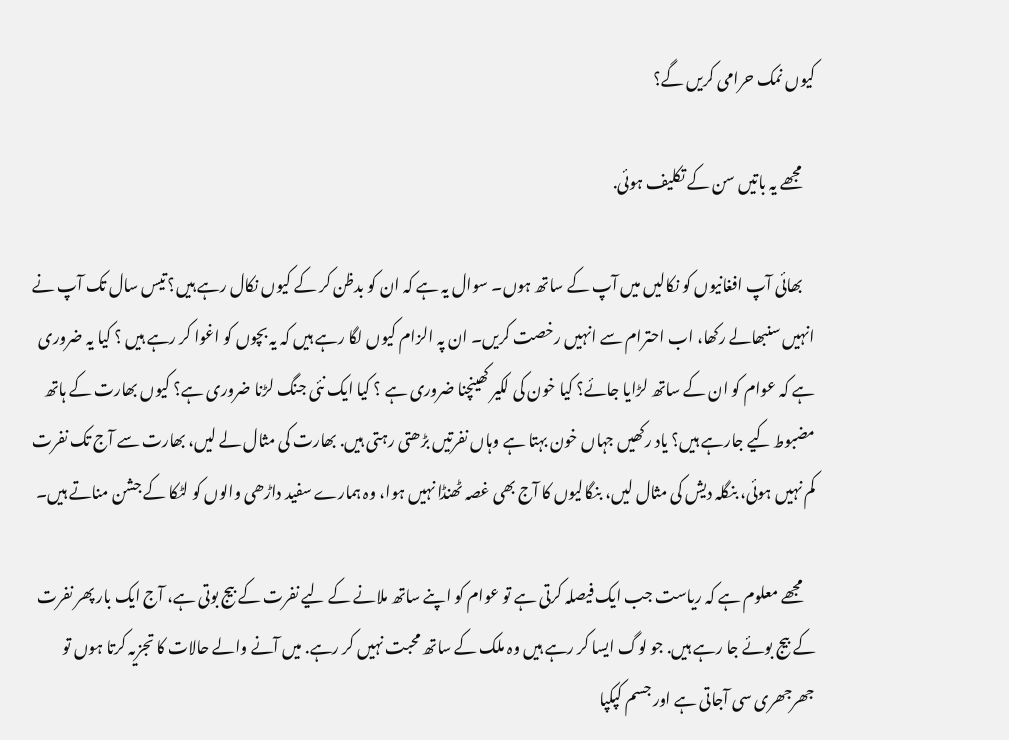کیوں نمک حرامی کریں گے؟

    مجھے یہ باتیں سن کے تکلیف ہوئی.

    بھائی آپ افغانیوں کو نکالیں میں آپ کے ساتھ ہوں۔ سوال یہ ہے کہ ان کو بدظن کر کے کیوں نکال رہے ہیں؟ تیس سال تک آپ نے انہیں سنبھالے رکھا، اب احترام سے انہیں رخصت کریں۔ ان پہ الزام کیوں لگا رہے ہیں کہ یہ بچوں کو اغوا کر رہے ہیں ؟ کیا یہ ضروری ہے کہ عوام کو ان کے ساتھ لڑایا جائے؟ کیا خون کی لکیر کھینچنا ضروری ہے ؟ کیا ایک نئی جنگ لڑنا ضروری ہے؟ کیوں بھارت کے ہاتھ مضبوط کیے جارہے ہیں؟ یاد رکھیں جہاں خون بہتا ہے وہاں نفرتیں بڑھتی رہتی ہیں. بھارت کی مثال لے لیں، بھارت سے آج تک نفرت کم نہیں ہوئی، بنگلہ دیش کی مثال لیں، بنگالیوں کا آج بھی غصہ ٹھنڈا نہیں ہوا، وہ ہمارے سفید داڑھی والوں کو لٹکا کے جشن مناتے ہیں۔

    مجھے معلوم ہے کہ ریاست جب ایک فیصلہ کرتی ہے تو عوام کو اپنے ساتھ ملانے کے لیے نفرت کے بیج بوتی ہے، آج ایک بار پھر نفرت کے بیج بوئے جا رہے ہیں. جو لوگ ایسا کر رہے ہیں وہ ملک کے ساتھ محبت نہیں کر رہے. میں آنے والے حالات کا تجزیہ کرتا ہوں تو جھرجھری سی آجاتی ہے اور جسم کپکپا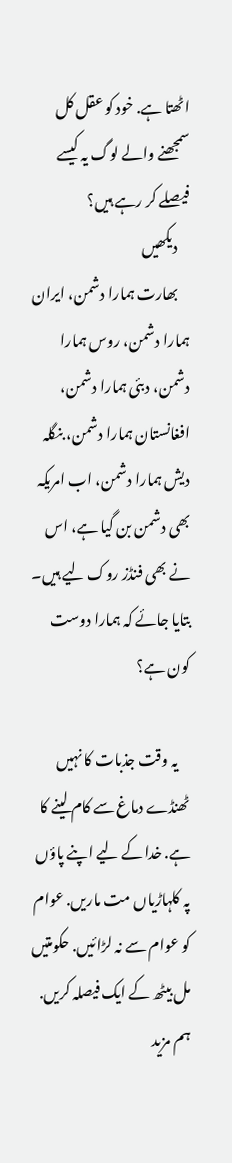اٹھتا ہے. خود کو عقل کل سمجھنے والے لوگ یہ کیسے فیصلے کر رہے ہیں؟
    دیکھیں
    بھارت ہمارا دشمن، ایران ہمارا دشمن، روس ہمارا دشمن، دبئی ہمارا دشمن، افغانستان ہمارا دشمن، بنگلہ دیش ہمارا دشمن، اب امریکہ بھی دشمن بن گیا ہے، اس نے بھی فنڈز روک لیے ہیں۔ بتایا جائے کہ ہمارا دوست کون ہے؟

    یہ وقت جذبات کا نہیں ٹھنڈے دماغ سے کام لینے کا ہے. خدا کے لیے اپنے پاؤں پہ کلہاڑیاں مت ماریں. عوام کو عوام سے نہ لڑائیں. حکومتیں مل بیٹھ کے ایک فیصلہ کریں. ہم مزید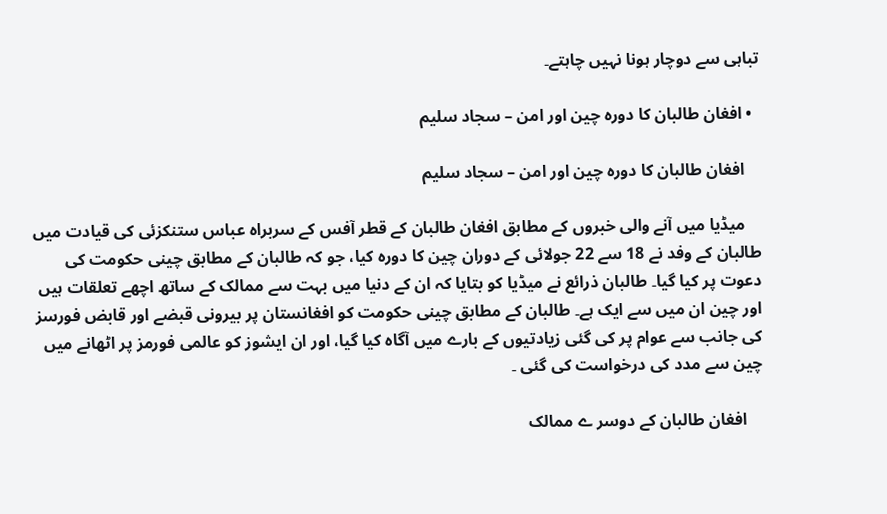تباہی سے دوچار ہونا نہیں چاہتے۔

  • افغان طالبان کا دورہ چین اور امن – سجاد سلیم

    افغان طالبان کا دورہ چین اور امن – سجاد سلیم

    میڈیا میں آنے والی خبروں کے مطابق افغان طالبان کے قطر آفس کے سربراہ عباس ستنکزئی کی قیادت میں طالبان کے وفد نے 18 سے 22 جولائی کے دوران چین کا دورہ کیا، جو کہ طالبان کے مطابق چینی حکومت کی دعوت پر کیا گیا۔ طالبان ذرائع نے میڈیا کو بتایا کہ ان کے دنیا میں بہت سے ممالک کے ساتھ اچھے تعلقات ہیں اور چین ان میں سے ایک ہے۔ طالبان کے مطابق چینی حکومت کو افغانستان پر بیرونی قبضے اور قابض فورسز کی جانب سے عوام پر کی گئی زیادتیوں کے بارے میں آگاہ کیا گیا، اور ان ایشوز کو عالمی فورمز پر اٹھانے میں چین سے مدد کی درخواست کی گئی ۔

    افغان طالبان کے دوسر ے ممالک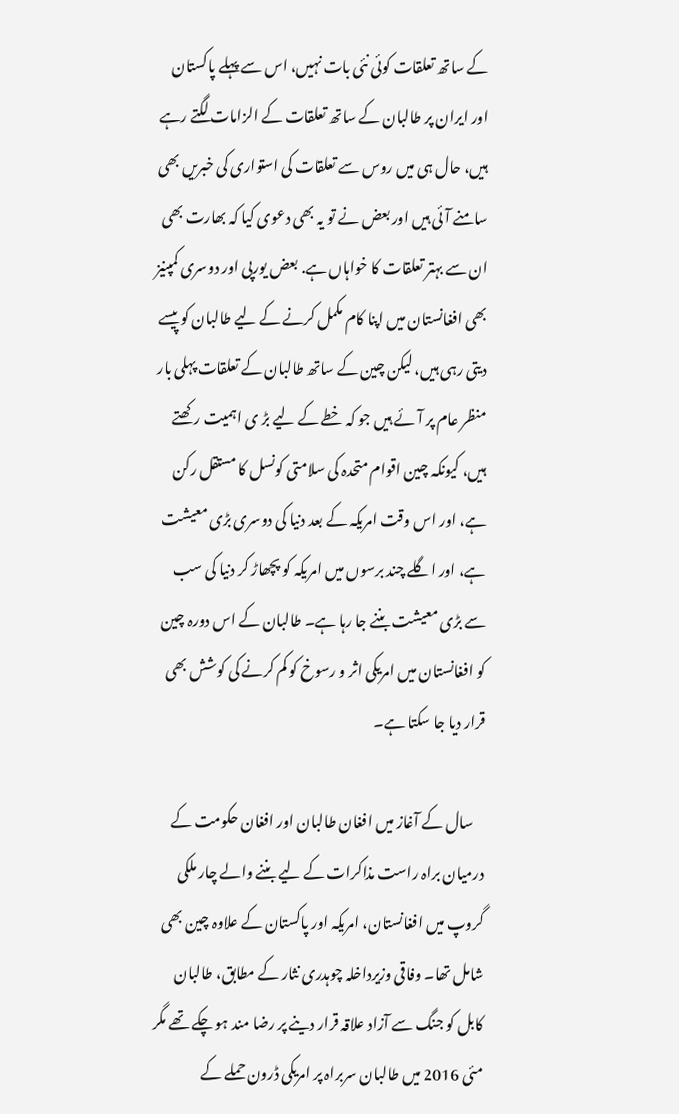کے ساتھ تعلقات کوئی نئی بات نہیں، اس سے پہلے پاکستان اور ایران پر طالبان کے ساتھ تعلقات کے الزامات لگتے رہے ہیں، حال ہی میں روس سے تعلقات کی استواری کی خبریں بھی سامنے آئی ہیں اور بعض نے تو یہ بھی دعوی کیا کہ بھارت بھی ان سے بہتر تعلقات کا خواہاں ہے. بعض یورپی اور دوسری کمپنیز بھی افغانستان میں اپنا کام مکمل کرنے کے لیے طالبان کو پیسے دیتی رہی ہیں، لیکن چین کے ساتھ طالبان کے تعلقات پہلی بار منظر عام پر آئے ہیں جو کہ خطے کے لیے بڑ ی اہمیت رکھتے ہیں، کیونکہ چین اقوام متحدہ کی سلامتی کونسل کا مستقل رکن ہے، اور اس وقت امریکہ کے بعد دنیا کی دوسری بڑی معیشت ہے، اور اگلے چند برسوں میں امریکہ کو پچھاڑ کر دنیا کی سب سے بڑی معیشت بننے جا رہا ہے۔ طالبان کے اس دورہ چین کو افغانستان میں امریکی اثر و رسوخ کو کم کرنے کی کوشش بھی قرار دیا جا سکتا ہے۔

    سال کے آغاز میں افغان طالبان اور افغان حکومت کے درمیان براہ راست مذاکرات کے لیے بننے والے چار ملکی گروپ میں افغانستان، امریکہ اور پاکستان کے علاوہ چین بھی شامل تھا۔ وفاقی وزیرداخلہ چوہدری نثار کے مطابق، طالبان کابل کو جنگ سے آزاد علاقہ قرار دینے پر رضا مند ہو چکے تھے مگر مئی 2016 میں طالبان سربراہ پر امریکی ڈرون حملے کے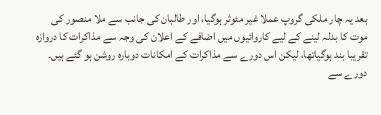بعد یہ چار ملکی گروپ عملا غیر مئوثر ہوگیا، اور طالبان کی جانب سے ملا منصور کی موت کا بدلہ لینے کے لیے کاروائیوں میں اضافے کے اعلان کی وجہ سے مذاکرات کا دروازہ تقریبا بند ہوگیاتھا، لیکن اس دورے سے مذاکرات کے امکانات دوبارہ روشن ہو گئے ہیں۔ دورے سے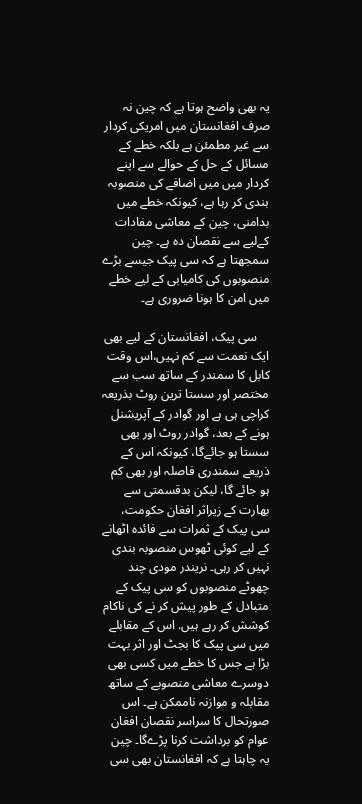یہ بھی واضح ہوتا ہے کہ چین نہ صرف افغانستان میں امریکی کردار سے غیر مطمئن ہے بلکہ خطے کے مسائل کے حل کے حوالے سے اپنے کردار میں میں اضافے کی منصوبہ بندی کر رہا ہے، کیونکہ خطے میں بدامنی، چین کے معاشی مفادات کےلیے سے نقصان دہ ہے۔ چین سمجھتا ہے کہ سی پیک جیسے بڑے منصوبوں کی کامیابی کے لیے خطے میں امن کا ہونا ضروری ہے۔

    سی پیک، افغانستان کے لیے بھی ایک نعمت سے کم نہیں،اس وقت کابل کا سمندر کے ساتھ سب سے مختصر اور سستا ترین روٹ بذریعہ کراچی ہی ہے اور گوادر کے آپریشنل ہونے کے بعد، گوادر روٹ اور بھی سستا ہو جائےگا، کیونکہ اس کے ذریعے سمندری فاصلہ اور بھی کم ہو جائے گا، لیکن بدقسمتی سے بھارت کے زیراثر افغان حکومت، سی پیک کے ثمرات سے فائدہ اٹھانے کے لیے کوئی ٹھوس منصوبہ بندی نہیں کر رہی۔ نریندر مودی چند چھوٹے منصوبوں کو سی پیک کے متبادل کے طور پیش کر نے کی ناکام کوشش کر رہے ہیں. اس کے مقابلے میں سی پیک کا بجٹ اور اثر بہت بڑا ہے جس کا خطے میں کسی بھی دوسرے معاشی منصوبے کے ساتھ مقابلہ و موازنہ ناممکن ہے۔ اس صورتحال کا سراسر نقصان افغان عوام کو برداشت کرنا پڑےگا۔ چین یہ چاہتا ہے کہ افغانستان بھی سی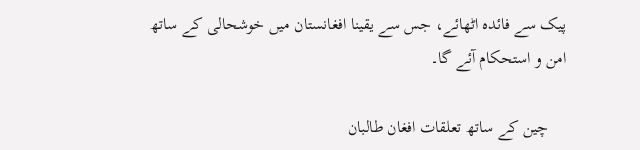پیک سے فائدہ اٹھائے، جس سے یقینا افغانستان میں خوشحالی کے ساتھ امن و استحکام آئے گا۔

    چین کے ساتھ تعلقات افغان طالبان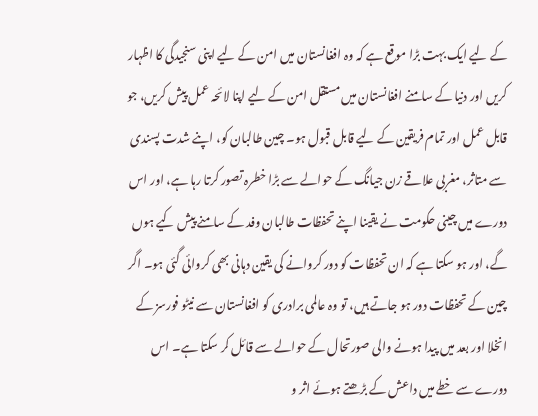کے لیے ایک بہت بڑا موقع ہے کہ وہ افغانستان میں امن کے لیے اپنی سنجیدگی کا اظہار کریں اور دنیا کے سامنے افغانستان میں مستقل امن کے لیے اپنا لائحہ عمل پیش کریں، جو قابل عمل اور تمام فریقین کے لیے قابل قبول ہو۔ چین طالبان کو، اپنے شدت پسندی سے متاثر، مغربی علاقے زن جیانگ کے حوالے سے بڑا خطرہ تصور کرتا رہا ہے، اور اس دورے میں چینی حکومت نے یقینا اپنے تحفظات طالبان وفد کے سامنے پیش کیے ہوں گے، اور ہو سکتا ہے کہ ان تحفظات کو دور کروانے کی یقین دہانی بھی کروائی گئی ہو۔ اگر چین کے تحفظات دور ہو جاتے ہیں، تو وہ عالمی برادری کو افغانستان سے نیٹو فورسز کے انخلا اور بعد میں پیدا ہونے والی صورتحال کے حوالے سے قائل کر سکتا ہے۔ اس دورے سے خطے میں داعش کے بڑھتے ہوئے اثر و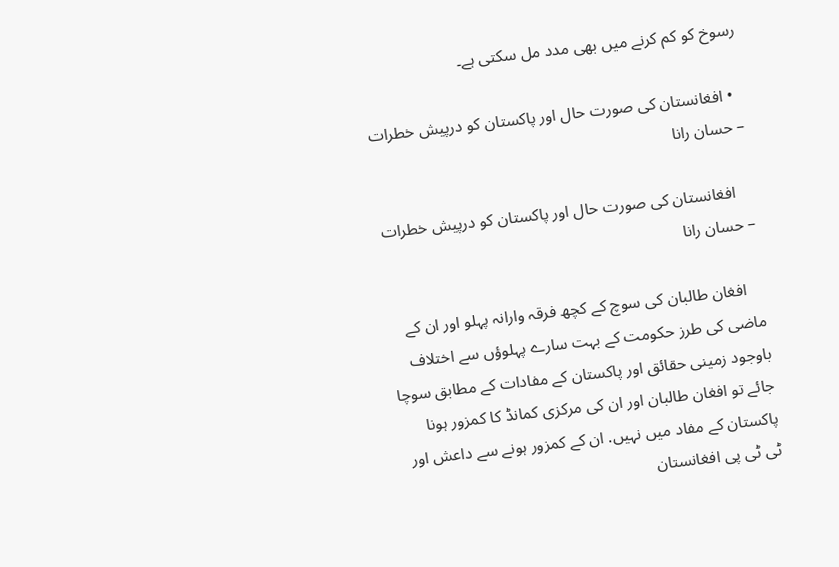رسوخ کو کم کرنے میں بھی مدد مل سکتی ہے۔

  • افغانستان کی صورت حال اور پاکستان کو درپیش خطرات – حسان رانا

    افغانستان کی صورت حال اور پاکستان کو درپیش خطرات – حسان رانا

    افغان طالبان کی سوچ کے کچھ فرقہ وارانہ پہلو اور ان کے ماضی کی طرز حکومت کے بہت سارے پہلوؤں سے اختلاف باوجود زمینی حقائق اور پاکستان کے مفادات کے مطابق سوچا جائے تو افغان طالبان اور ان کی مرکزی کمانڈ کا کمزور ہونا پاکستان کے مفاد میں نہیں. ان کے کمزور ہونے سے داعش اور ٹی ٹی پی افغانستان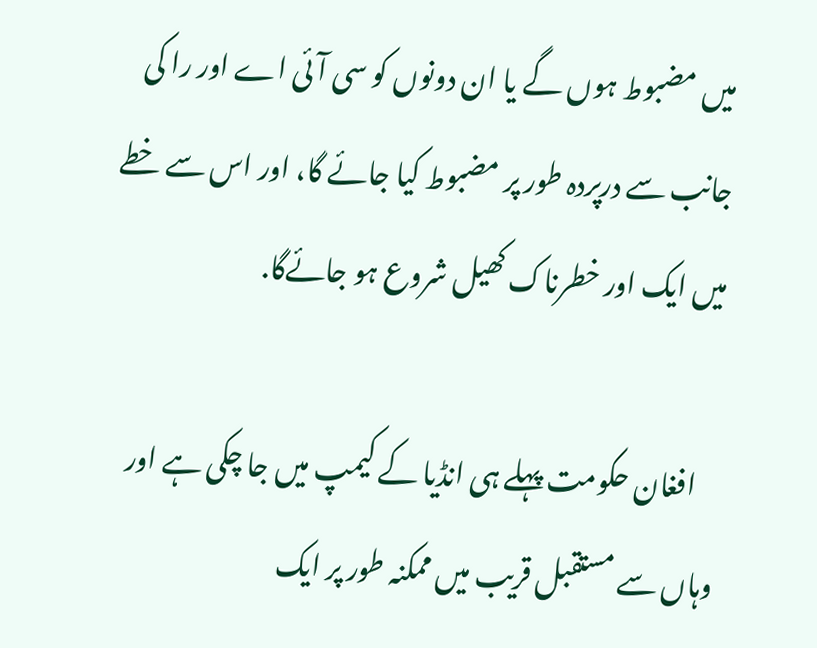میں مضبوط ہوں گے یا ان دونوں کو سی آئی اے اور را کی جانب سے درپردہ طور پر مضبوط کیا جائے گا، اور اس سے خطے میں ایک اور خطرناک کھیل شروع ہو جائےگا.

    افغان حکومت پہلے ہی انڈیا کے کیمپ میں جا چکی ہے اور وہاں سے مستقبل قریب میں ممکنہ طور پر ایک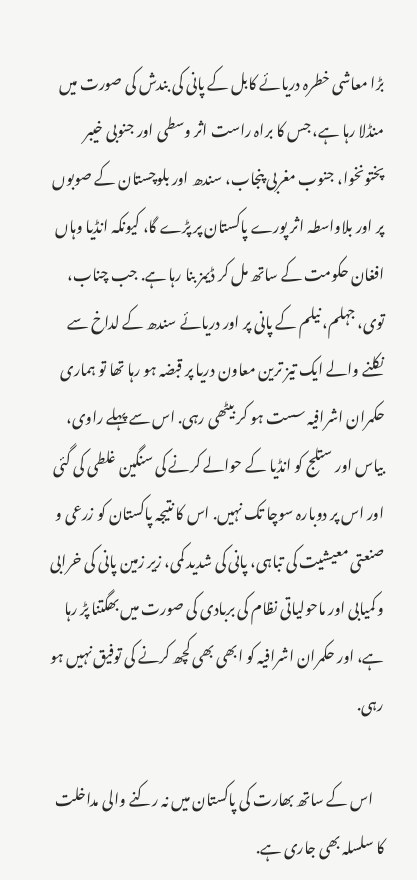بڑا معاشی خطرہ دریائے کابل کے پانی کی بندش کی صورت میں منڈلا رہا ہے، جس کا براہ راست اثر وسطی اور جنوبی خیبر پختونخوا، جنوب مغربی پنجاب، سندھ اور بلوچستان کے صوبوں پر اور بلاواسطہ اثر پورے پاکستان پر پڑے گا، کیونکہ انڈیا وہاں افغان حکومت کے ساتھ مل کر ڈیمز بنا رہا ہے. جب چناب، توی، جہلم، نیلم کے پانی پر اور دریائے سندھ کے لداخ سے نکلنے والے ایک تیز ترین معاون دریا پر قبضہ ہو رہا تھا تو ہماری حکمران اشرافیہ سست ہو کر بیٹھی رہی. اس سے پہلے راوی، بیاس اور ستلج کو انڈیا کے حوالے کرنے کی سنگین غلطی کی گئی اور اس پر دوبارہ سوچا تک نہیں. اس کا نتیجہ پاکستان کو زرعی و صنعتی معیشیت کی تباہی، پانی کی شدید کمی، زیر زمین پانی کی خرابی و کمیابی اور ماحولیاتی نظام کی بربادی کی صورت میں بھگتنا پڑ رہا ہے، اور حکمران اشرافیہ کو ابھی بھی کچھ کرنے کی توفیق نہیں ہو رہی.

    اس کے ساتھ بھارت کی پاکستان میں نہ رکنے والی مداخلت کا سلسلہ بھی جاری ہے.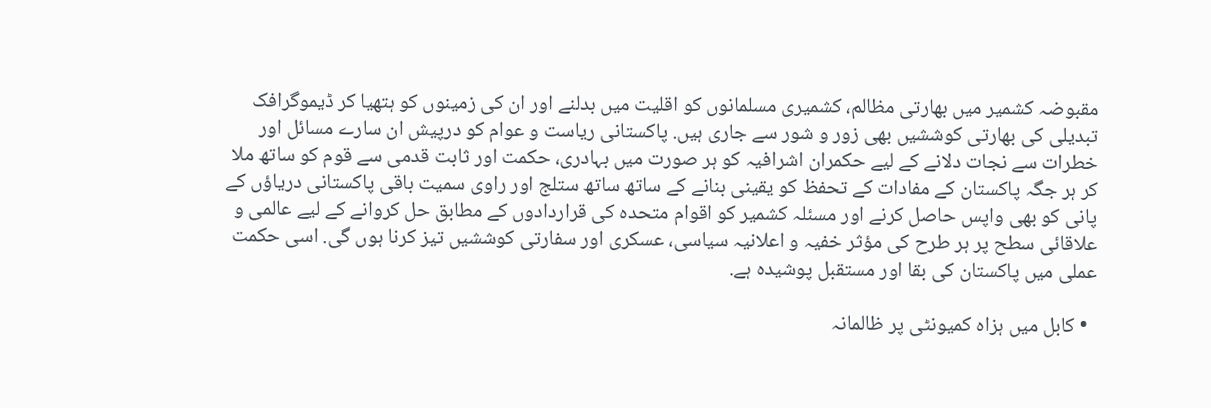مقبوضہ کشمیر میں بھارتی مظالم، کشمیری مسلمانوں کو اقلیت میں بدلنے اور ان کی زمینوں کو ہتھیا کر ڈیموگرافک تبدیلی کی بھارتی کوششیں بھی زور و شور سے جاری ہیں. پاکستانی ریاست و عوام کو درپیش ان سارے مسائل اور خطرات سے نجات دلانے کے لیے حکمران اشرافیہ کو ہر صورت میں بہادری، حکمت اور ثابت قدمی سے قوم کو ساتھ ملا کر ہر جگہ پاکستان کے مفادات کے تحفظ کو یقینی بنانے کے ساتھ ساتھ ستلج اور راوی سمیت باقی پاکستانی دریاؤں کے پانی کو بھی واپس حاصل کرنے اور مسئلہ کشمیر کو اقوام متحدہ کی قراردادوں کے مطابق حل کروانے کے لیے عالمی و علاقائی سطح پر ہر طرح کی مؤثر خفیہ و اعلانیہ سیاسی، عسکری اور سفارتی کوششیں تیز کرنا ہوں گی. اسی حکمت عملی میں پاکستان کی بقا اور مستقبل پوشیدہ ہے.

  • کابل میں ہزاہ کمیونٹی پر ظالمانہ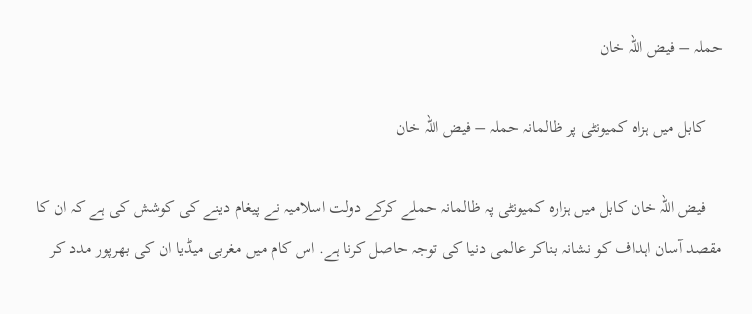حملہ – فیض اللہ خان

    کابل میں ہزاہ کمیونٹی پر ظالمانہ حملہ – فیض اللہ خان

    فیض اللہ خان کابل میں ہزارہ کمیونٹی پہ ظالمانہ حملے کرکے دولت اسلامیہ نے پیغام دینے کی کوشش کی ہے کہ ان کا مقصد آسان اہداف کو نشانہ بناکر عالمی دنیا کی توجہ حاصل کرنا ہے. اس کام میں مغربی میڈیا ان کی بھرپور مدد کر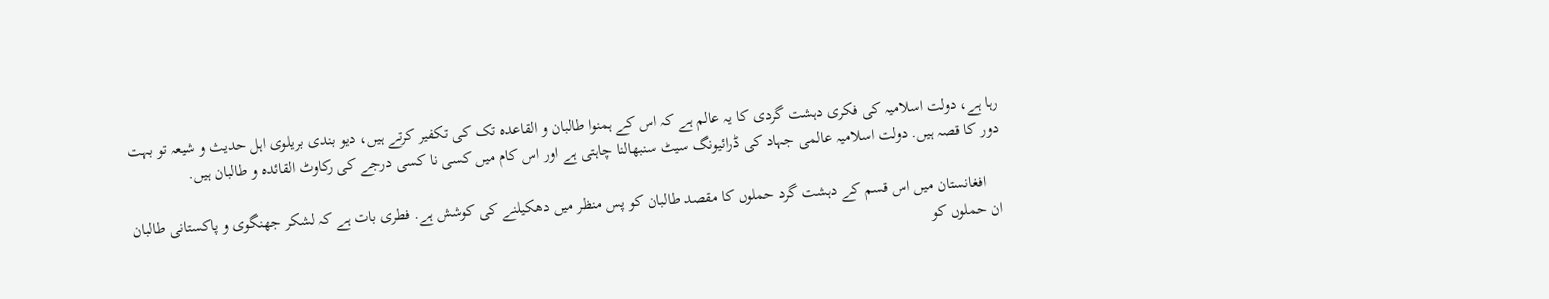رہا ہے، دولت اسلامیہ کی فکری دہشت گردی کا یہ عالم ہے کہ اس کے ہمنوا طالبان و القاعدہ تک کی تکفیر کرتے ہیں، دیو بندی بریلوی اہل حدیث و شیعہ تو بہت دور کا قصہ ہیں. دولت اسلامیہ عالمی جہاد کی ڈرائیونگ سیٹ سنبھالنا چاہتی ہے اور اس کام میں کسی نا کسی درجے کی رکاوٹ القائدہ و طالبان ہیں.

    افغانستان میں اس قسم کے دہشت گرد حملوں کا مقصد طالبان کو پس منظر میں دھکیلنے کی کوشش ہے. فطری بات ہے کہ لشکر جھنگوی و پاکستانی طالبان ان حملوں کو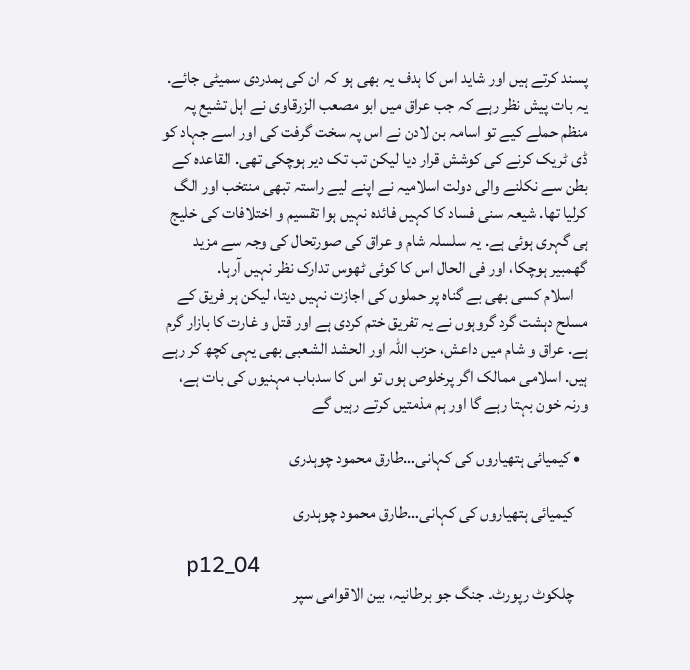پسند کرتے ہیں اور شاید اس کا ہدف یہ بھی ہو کہ ان کی ہمدردی سمیٹی جائے. یہ بات پیش نظر رہے کہ جب عراق میں ابو مصعب الزرقاوی نے اہل تشیع پہ منظم حملے کیے تو اسامہ بن لادن نے اس پہ سخت گرفت کی اور اسے جہاد کو ڈی ٹریک کرنے کی کوشش قرار دیا لیکن تب تک دیر ہوچکی تھی. القاعدہ کے بطن سے نکلنے والی دولت اسلامیہ نے اپنے لیے راستہ تبھی منتخب اور الگ کرلیا تھا. شیعہ سنی فساد کا کہیں فائدہ نہیں ہوا تقسیم و اختلافات کی خلیج ہی گہری ہوئی ہے. یہ سلسلہ شام و عراق کی صورتحال کی وجہ سے مزید گھمبیر ہوچکا، اور فی الحال اس کا کوئی ٹھوس تدارک نظر نہیں آرہا.
    اسلام کسی بھی بے گناہ پر حملوں کی اجازت نہیں دیتا، لیکن ہر فریق کے مسلح دہشت گرد گروہوں نے یہ تفریق ختم کردی ہے اور قتل و غارت کا بازار گرم ہے. عراق و شام میں داعش، حزب اللہ اور الحشد الشعبی بھی یہی کچھ کر رہے ہیں. اسلامی ممالک اگر پرخلوص ہوں تو اس کا سدباب مہنیوں کی بات ہے، ورنہ خون بہتا رہے گا اور ہم مذمتیں کرتے رہیں گے

  • کیمیائی ہتھیاروں کی کہانی…طارق محمود چوہدری

    کیمیائی ہتھیاروں کی کہانی…طارق محمود چوہدری

    p12_04
    چلکوٹ رپورٹ۔ جنگ جو برطانیہ، بین الاقوامی سپر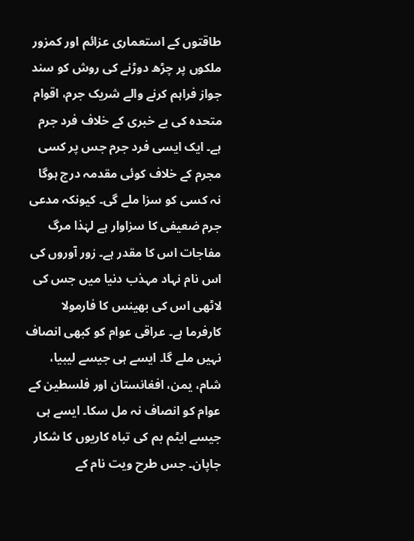طاقتوں کے استعماری عزائم اور کمزور ملکوں پر چڑھ دوڑنے کی روش کو سند جواز فراہم کرنے والے شریک جرم، اقوام متحدہ کی بے خبری کے خلاف فرد جرم ہے۔ ایک ایسی فرد جرم جس پر کسی مجرم کے خلاف کوئی مقدمہ درج ہوگا نہ کسی کو سزا ملے گی۔ کیونکہ مدعی جرم ضعیفی کا سزاوار ہے لہٰذا مرگ مفاجات اس کا مقدر ہے۔ زور آوروں کی اس نام نہاد مہذب دنیا میں جس کی لاٹھی اس کی بھینس کا فارمولا کارفرما ہے۔ عراقی عوام کو کبھی انصاف نہیں ملے گا۔ ایسے ہی جیسے لیبیا، شام، یمن، افغانستان اور فلسطین کے عوام کو انصاف نہ مل سکا۔ ایسے ہی جیسے ایٹم بم کی تباہ کاریوں کا شکار جاپان۔ جس طرح ویت نام کے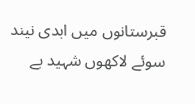قبرستانوں میں ابدی نیند سوئے لاکھوں شہید بے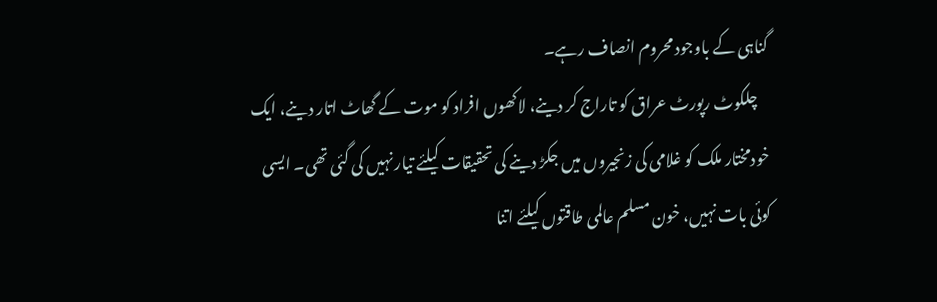گناہی کے باوجود محروم انصاف رہے۔
    چلکوٹ رپورٹ عراق کو تاراج کر دینے، لاکھوں افراد کو موت کے گھاٹ اتار دینے، ایک خودمختار ملک کو غلامی کی زنجیروں میں جکڑ دینے کی تحقیقات کیلئے تیار نہیں کی گئی تھی۔ ایسی کوئی بات نہیں، خون مسلم عالمی طاقتوں کیلئے اتنا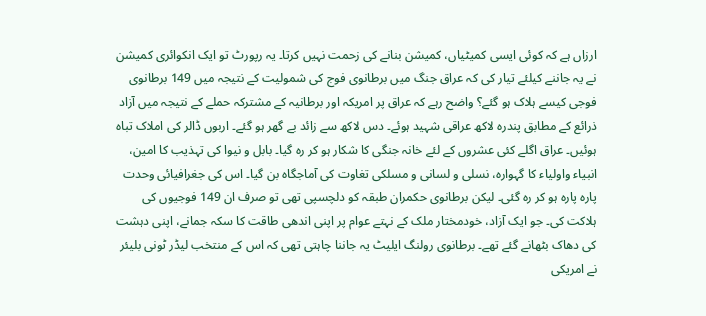ارزاں ہے کہ کوئی ایسی کمیٹیاں، کمیشن بنانے کی زحمت نہیں کرتا۔ یہ رپورٹ تو ایک انکوائری کمیشن نے یہ جاننے کیلئے تیار کی کہ عراق جنگ میں برطانوی فوج کی شمولیت کے نتیجہ میں 149 برطانوی فوجی کیسے ہلاک ہو گئے؟ واضح رہے کہ عراق پر امریکہ اور برطانیہ کے مشترکہ حملے کے نتیجہ میں آزاد ذرائع کے مطابق پندرہ لاکھ عراقی شہید ہوئے۔ دس لاکھ سے زائد بے گھر ہو گئے۔ اربوں ڈالر کی املاک تباہ ہوئیں۔ عراق اگلے کئی عشروں کے لئے خانہ جنگی کا شکار ہو کر رہ گیا۔ بابل و نیوا کی تہذیب کا امین، انبیاء واولیاء کا گہوارہ، نسلی و لسانی و مسلکی تغاوت کی آماجگاہ بن گیا۔ اس کی جغرافیائی وحدت پارہ پارہ ہو کر رہ گئی۔ لیکن برطانوی حکمران طبقہ کو دلچسپی تھی تو صرف ان 149 فوجیوں کی ہلاکت کی۔ جو ایک آزاد، خودمختار ملک کے نہتے عوام پر اپنی اندھی طاقت کا سکہ جمانے، اپنی دہشت کی دھاک بٹھانے گئے تھے۔ برطانوی رولنگ ایلیٹ یہ جاننا چاہتی تھی کہ اس کے منتخب لیڈر ٹونی بلیئر نے امریکی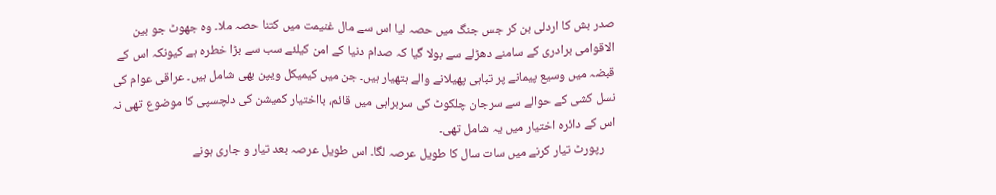صدر بش کا اردلی بن کر جس جنگ میں حصہ لیا اس سے مال غنیمت میں کتنا حصہ ملا۔ وہ جھوٹ جو بین الاقوامی برادری کے سامنے دھڑلے سے بولا گیا کہ صدام دنیا کے امن کیلئے سب سے بڑا خطرہ ہے کیونکہ اس کے قبضہ میں وسیع پیمانے پر تباہی پھیلانے والے ہتھیار ہیں۔ جن میں کیمیکل ویپن بھی شامل ہیں۔ عراقی عوام کی نسل کشی کے حوالے سے سرجان چلکوٹ کی سربراہی میں قائم، بااختیار کمیشن کی دلچسپی کا موضوع تھی نہ اس کے دائرہ اختیار میں یہ شامل تھی۔
    رپورٹ تیار کرنے میں سات سال کا طویل عرصہ لگا۔ اس طویل عرصہ بعد تیار و جاری ہونے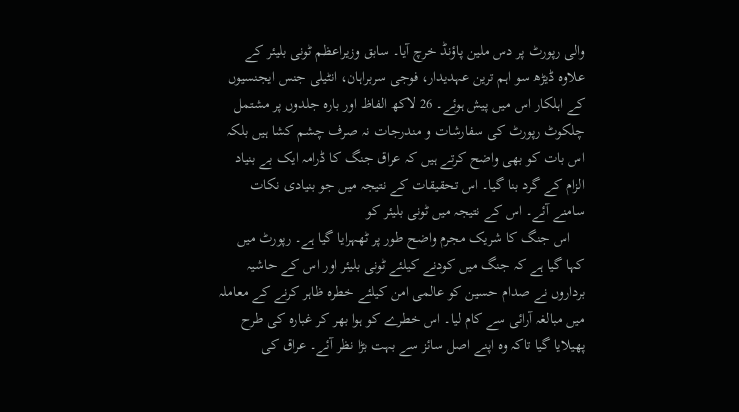والی رپورٹ پر دس ملین پاؤنڈ خرچ آیا۔ سابق وزیراعظم ٹونی بلیئر کے علاوہ ڈیڑھ سو اہم ترین عہدیدار، فوجی سربراہان، انٹیلی جنس ایجنسیوں کے اہلکار اس میں پیش ہوئے۔ 26 لاکھ الفاظ اور بارہ جلدوں پر مشتمل چلکوٹ رپورٹ کی سفارشات و مندرجات نہ صرف چشم کشا ہیں بلکہ اس بات کو بھی واضح کرتے ہیں کہ عراق جنگ کا ڈرامہ ایک بے بنیاد الزام کے گرد بنا گیا۔ اس تحقیقات کے نتیجہ میں جو بنیادی نکات سامنے آئے۔ اس کے نتیجہ میں ٹونی بلیئر کو
    اس جنگ کا شریک مجرم واضح طور پر ٹھہرایا گیا ہے۔ رپورٹ میں کہا گیا ہے کہ جنگ میں کودنے کیلئے ٹونی بلیئر اور اس کے حاشیہ برداروں نے صدام حسین کو عالمی امن کیلئے خطرہ ظاہر کرنے کے معاملہ میں مبالغہ آرائی سے کام لیا۔ اس خطرے کو ہوا بھر کر غبارہ کی طرح پھیلایا گیا تاکہ وہ اپنے اصل سائز سے بہت بڑا نظر آئے۔ عراق کی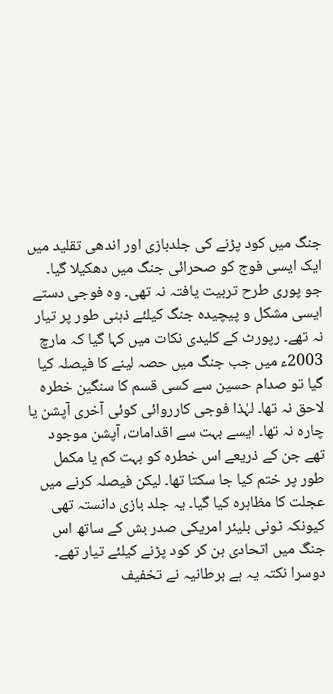جنگ میں کود پڑنے کی جلدبازی اور اندھی تقلید میں ایک ایسی فوج کو صحرائی جنگ میں دھکیلا گیا۔ جو پوری طرح تربیت یافتہ نہ تھی۔ وہ فوجی دستے ایسی مشکل و پیچیدہ جنگ کیلئے ذہنی طور پر تیار نہ تھے۔ رپورٹ کے کلیدی نکات میں کہا گیا کہ مارچ 2003ء میں جب جنگ میں حصہ لینے کا فیصلہ کیا گیا تو صدام حسین سے کسی قسم کا سنگین خطرہ لاحق نہ تھا۔ لہٰذا فوجی کارروائی کوئی آخری آپشن یا چارہ نہ تھا۔ ایسے بہت سے اقدامات، آپشن موجود تھے جن کے ذریعے اس خطرہ کو بہت کم یا مکمل طور پر ختم کیا جا سکتا تھا۔ لیکن فیصلہ کرنے میں عجلت کا مظاہرہ کیا گیا۔ یہ جلد بازی دانستہ تھی کیونکہ ٹونی بلیئر امریکی صدر بش کے ساتھ اس جنگ میں اتحادی بن کر کود پڑنے کیلئے تیار تھے۔ دوسرا نکتہ یہ ہے برطانیہ نے تخفیف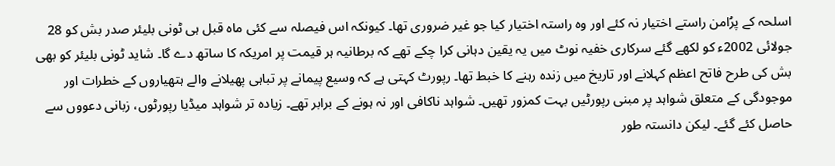اسلحہ کے پرُامن راستے اختیار نہ کئے اور وہ راستہ اختیار کیا جو غیر ضروری تھا۔ کیونکہ اس فیصلہ سے کئی ماہ قبل ہی ٹونی بلیئر صدر بش کو 28 جولائی 2002ء کو لکھے گئے سرکاری خفیہ نوٹ میں یہ یقین دہانی کرا چکے تھے کہ برطانیہ ہر قیمت پر امریکہ کا ساتھ دے گا۔ شاید ٹونی بلیئر کو بھی بش کی طرح فاتح اعظم کہلانے اور تاریخ میں زندہ رہنے کا خبط تھا۔ رپورٹ کہتی ہے کہ وسیع پیمانے پر تباہی پھیلانے والے ہتھیاروں کے خطرات اور موجودگی کے متعلق شواہد پر مبنی رپورٹیں بہت کمزور تھیں۔ شواہد ناکافی اور نہ ہونے کے برابر تھے۔ زیادہ تر شواہد میڈیا رپورٹوں، زبانی دعووں سے حاصل کئے گئے۔ لیکن دانستہ طور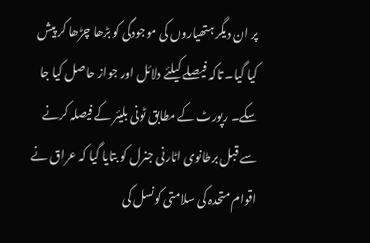پر ان دیگر ہتھیاروں کی موجودگی کو بڑھا چڑھا کر پیش کیا گیا۔ تاکہ فیصلے کیلئے دلائل اور جواز حاصل کیا جا سکے۔ رپورٹ کے مطابق ٹونی بلیئر کے فیصلہ کرنے سے قبل برطانوی اٹارنی جنرل کو بتایا گیا کہ عراق نے اقوام متحدہ کی سلامتی کونسل کی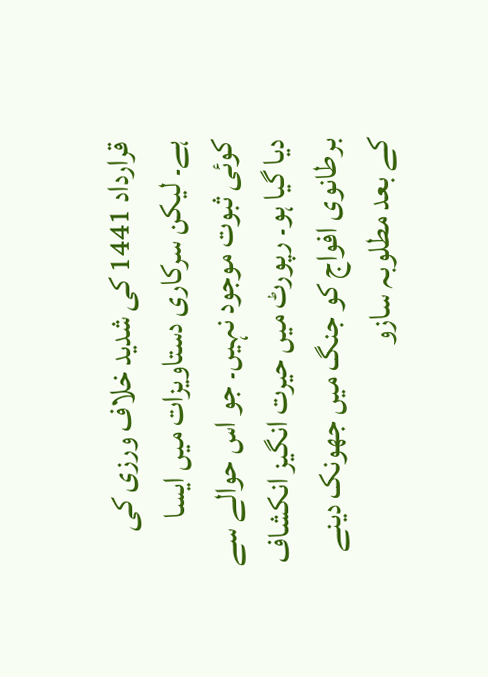قرارداد 1441 کی شدید خلاف ورزی کی ہے۔ لیکن سرکاری دستاویزات میں ایسا کوئی ثبوت موجود نہیں۔ جو اس حوالے سے دیا گیا ہو۔ رپورٹ میں حیرت انگیز انکشاف برطانوی افواج کو جنگ میں جھونک دینے کے بعد مطلوبہ سازو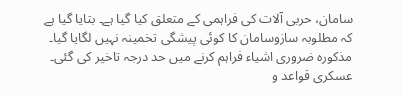سامان، حربی آلات کی فراہمی کے متعلق کیا گیا ہے۔ بتایا گیا ہے کہ مطلوبہ سازوسامان کا کوئی پیشگی تخمینہ نہیں لگایا گیا۔ مذکورہ ضروری اشیاء فراہم کرنے میں حد درجہ تاخیر کی گئی۔ عسکری قواعد و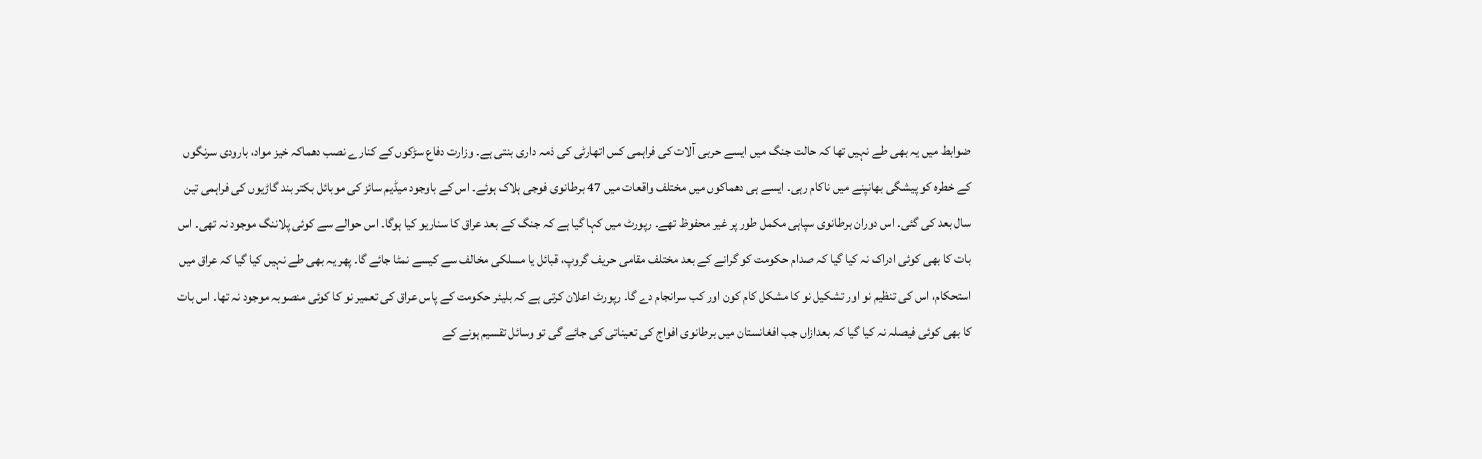ضوابط میں یہ بھی طے نہیں تھا کہ حالت جنگ میں ایسے حربی آلات کی فراہمی کس اتھارٹی کی ذمہ داری بنتی ہے۔ وزارت دفاع سڑکوں کے کنارے نصب دھماکہ خیز مواد، بارودی سرنگوں کے خطرہ کو پیشگی بھانپنے میں ناکام رہی۔ ایسے ہی دھماکوں میں مختلف واقعات میں 47 برطانوی فوجی ہلاک ہوئے۔ اس کے باوجود میڈیم سائز کی موبائل بکتر بند گاڑیوں کی فراہمی تین سال بعد کی گئی۔ اس دوران برطانوی سپاہی مکمل طور پر غیر محفوظ تھے۔ رپورٹ میں کہا گیا ہے کہ جنگ کے بعد عراق کا سناریو کیا ہوگا۔ اس حوالے سے کوئی پلاننگ موجود نہ تھی۔ اس بات کا بھی کوئی ادراک نہ کیا گیا کہ صدام حکومت کو گرانے کے بعد مختلف مقامی حریف گروپ، قبائل یا مسلکی مخالف سے کیسے نمٹا جائے گا۔ پھر یہ بھی طے نہیں کیا گیا کہ عراق میں استحکام، اس کی تنظیم نو اور تشکیل نو کا مشکل کام کون اور کب سرانجام دے گا۔ رپورٹ اعلان کرتی ہے کہ بلیئر حکومت کے پاس عراق کی تعمیر نو کا کوئی منصوبہ موجود نہ تھا۔ اس بات کا بھی کوئی فیصلہ نہ کیا گیا کہ بعدازاں جب افغانستان میں برطانوی افواج کی تعیناتی کی جائے گی تو وسائل تقسیم ہونے کے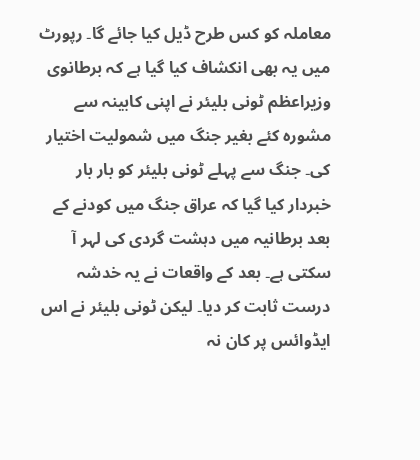معاملہ کو کس طرح ڈیل کیا جائے گا۔ رپورٹ میں یہ بھی انکشاف کیا گیا ہے کہ برطانوی وزیراعظم ٹونی بلیئر نے اپنی کابینہ سے مشورہ کئے بغیر جنگ میں شمولیت اختیار کی۔ جنگ سے پہلے ٹونی بلیئر کو بار بار خبردار کیا گیا کہ عراق جنگ میں کودنے کے بعد برطانیہ میں دہشت گردی کی لہر آ سکتی ہے۔ بعد کے واقعات نے یہ خدشہ درست ثابت کر دیا۔ لیکن ٹونی بلیئر نے اس ایڈوائس پر کان نہ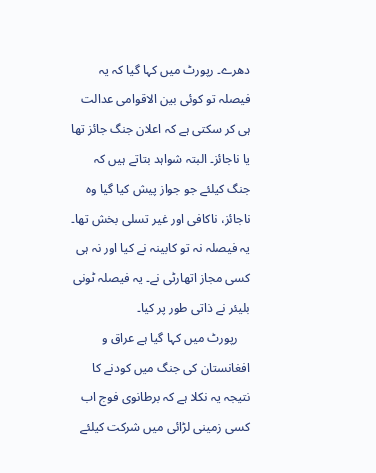دھرے۔ رپورٹ میں کہا گیا کہ یہ فیصلہ تو کوئی بین الاقوامی عدالت ہی کر سکتی ہے کہ اعلان جنگ جائز تھا یا ناجائز۔ البتہ شواہد بتاتے ہیں کہ جنگ کیلئے جو جواز پیش کیا گیا وہ ناجائز، ناکافی اور غیر تسلی بخش تھا۔ یہ فیصلہ نہ تو کابینہ نے کیا اور نہ ہی کسی مجاز اتھارٹی نے۔ یہ فیصلہ ٹونی بلیئر نے ذاتی طور پر کیا۔
    رپورٹ میں کہا گیا ہے عراق و افغانستان کی جنگ میں کودنے کا نتیجہ یہ نکلا ہے کہ برطانوی فوج اب کسی زمینی لڑائی میں شرکت کیلئے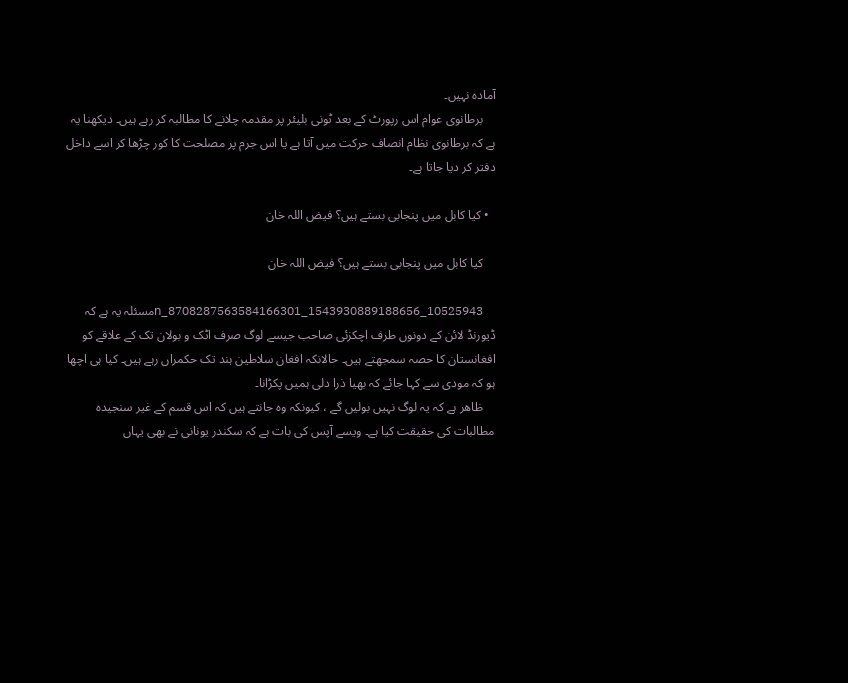آمادہ نہیں۔
    برطانوی عوام اس رپورٹ کے بعد ٹونی بلیئر پر مقدمہ چلانے کا مطالبہ کر رہے ہیں۔ دیکھنا یہ ہے کہ برطانوی نظام انصاف حرکت میں آتا ہے یا اس جرم پر مصلحت کا کور چڑھا کر اسے داخل دفتر کر دیا جاتا ہے۔

  • کیا کابل میں پنجابی بستے ہیں؟ فیض اللہ خان

    کیا کابل میں پنجابی بستے ہیں؟ فیض اللہ خان

    10525943_1543930889188656_8708287563584166301_nمسئلہ یہ ہے کہ ڈیورنڈ لائن کے دونوں طرف اچکزئی صاحب جیسے لوگ صرف اٹک و بولان تک کے علاقے کو افغانستان کا حصہ سمجھتے ہیں۔ حالانکہ افغان سلاطین ہند تک حکمراں رہے ہیں۔ کیا ہی اچھا ہو کہ مودی سے کہا جائے کہ بھیا ذرا دلی ہمیں پکڑانا۔
    ظاھر ہے کہ یہ لوگ نہیں بولیں گے ، کیونکہ وہ جانتے ہیں کہ اس قسم کے غیر سنجیدہ مطالبات کی حقیقت کیا ہے۔ ویسے آپس کی بات ہے کہ سکندر یونانی نے بھی یہاں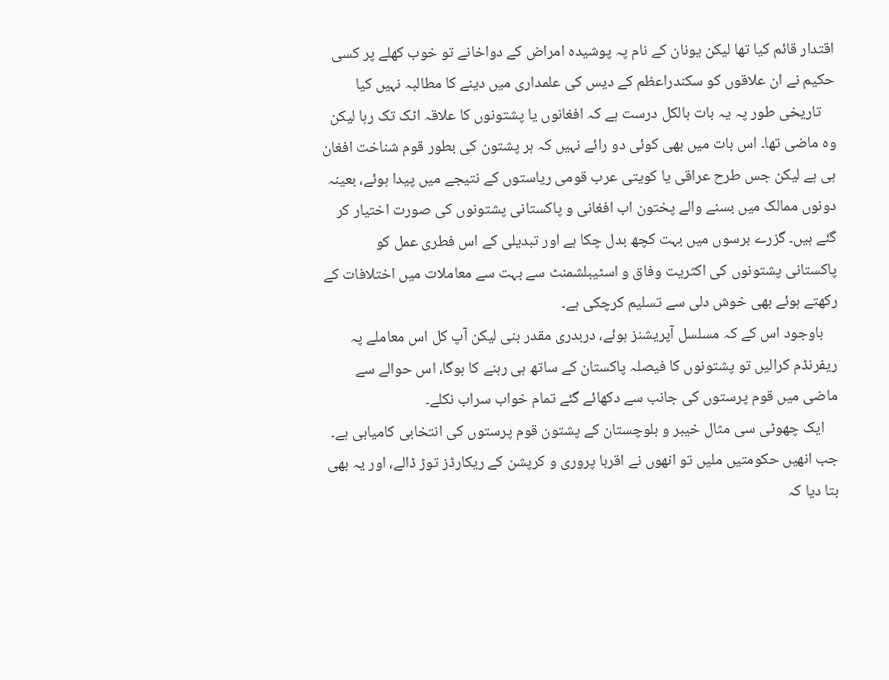اقتدار قائم کیا تھا لیکن یونان کے نام پہ پوشیدہ امراض کے دواخانے تو خوب کھلے پر کسی حکیم نے ان علاقوں کو سکندراعظم کے دیس کی علمداری میں دینے کا مطالبہ نہیں کیا
    تاریخی طور پہ یہ بات بالکل درست ہے کہ افغانوں یا پشتونوں کا علاقہ اٹک تک رہا لیکن وہ ماضی تھا۔ اس بات میں بھی کوئی دو رائے نہیں کہ ہر پشتون کی بطور قوم شناخت افغان ہی ہے لیکن جس طرح عراقی یا کویتی عرب قومی ریاستوں کے نتیجے میں پیدا ہوئے، بعینہ دونوں ممالک میں بسنے والے پختون اب افغانی و پاکستانی پشتونوں کی صورت اختیار کر گئے ہیں۔ گزرے برسوں میں بہت کچھ بدل چکا ہے اور تبدیلی کے اس فطری عمل کو پاکستانی پشتونوں کی اکثریت وفاق و اسٹیبلشمنٹ سے بہت سے معاملات میں اختلافات کے رکھتے ہوئے بھی خوش دلی سے تسلیم کرچکی ہے۔
    باوجود اس کے کہ مسلسل آپریشنز ہوئے، دربدری مقدر بنی لیکن آپ کل اس معاملے پہ ریفرنڈم کرالیں تو پشتونوں کا فیصلہ پاکستان کے ساتھ ہی رہنے کا ہوگا، اس حوالے سے ماضی میں قوم پرستوں کی جانب سے دکھائے گئے تمام خواب سراب نکلے۔
    ایک چھوٹی سی مثال خیبر و بلوچستان کے پشتون قوم پرستوں کی انتخابی کامیابی ہے۔ جب انھیں حکومتیں ملیں تو انھوں نے اقربا پروری و کرپشن کے ریکارڈز توڑ ڈالے، اور یہ بھی بتا دیا کہ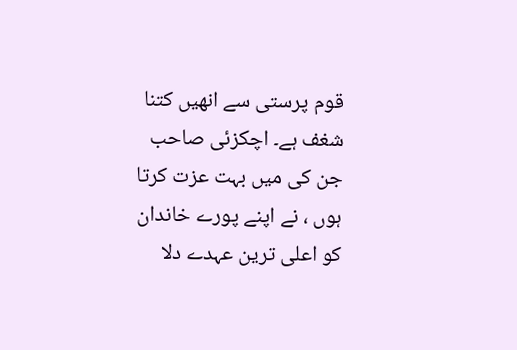قوم پرستی سے انھیں کتنا شغف ہے۔ اچکزئی صاحب جن کی میں بہت عزت کرتا ہوں ، نے اپنے پورے خاندان کو اعلی ترین عہدے دلا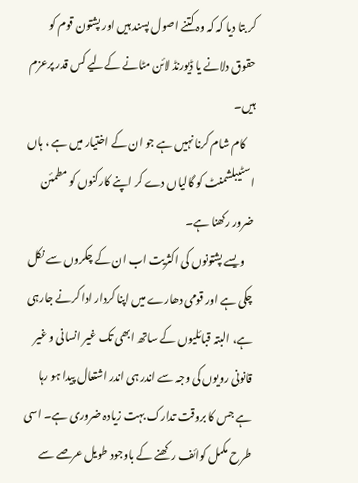کر بتا دیا کہ کہ وہ کتنے اصول پسند ہیں اور پشتون قوم کو حقوق دلانے یا ڈیورنڈ لائن مٹانے کےلیے کس قدر پرعزم ہیں۔
    کام شام کرنا نہیں ہے جو ان کے اختیار میں ہے ، ہاں اسٹیبلشمنٹ کو گالیاں دے کر اپنے کارکنوں کو مطمئن ضرور رکھنا ہے۔
    ویسے پشتونوں کی اکثریت اب ان کے چکروں سے نکل چکی ہے اور قومی دھارے میں اپنا کردار ادا کرنے جارہی ہے، البتہ قبائلیوں کے ساتھ ابھی تک غیر انسانی و غیر قانونی رویوں کی وجہ سے اندر ہی اندر اشتعال پیدا ہو رہا ہے جس کا بروقت تدارک بہت زیادہ ضروری ہے۔ اسی طرح مکمل کوائف رکھنے کے باوجود طویل عرصے سے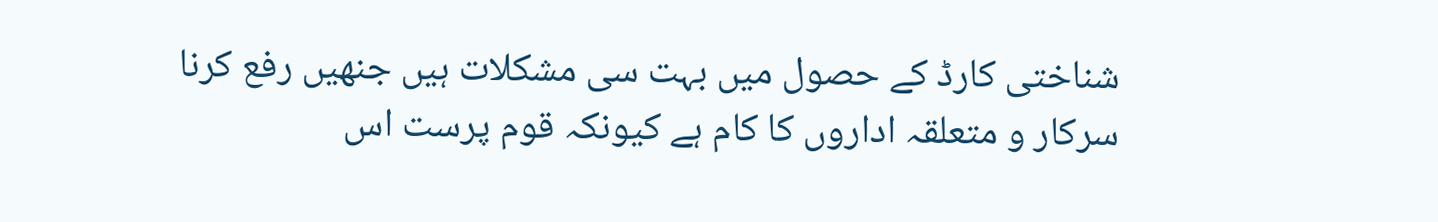شناختی کارڈ کے حصول میں بہت سی مشکلات ہیں جنھیں رفع کرنا سرکار و متعلقہ اداروں کا کام ہے کیونکہ قوم پرست اس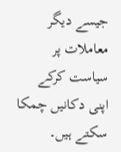جیسے دیگر معاملات پر سیاست کرکے اپنی دکانیں چمکا سکتے ہیں۔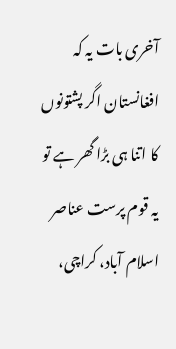آخری بات یہ کہ افغانستان اگر پشتونوں کا اتنا ہی بڑا گھر ہے تو یہ قوم پرست عناصر اسلام آباد، کراچی،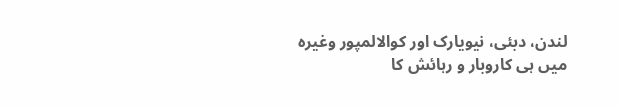لندن، دبئی، نیویارک اور کوالالمپور وغیرہ میں ہی کاروبار و رہائش کا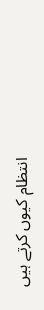انتظام کیوں کرتے ہیں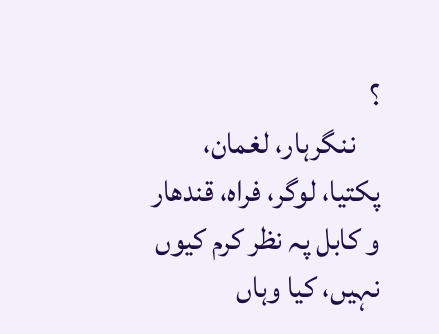؟
    ننگرہار، لغمان، پکتیا، لوگر، فراہ، قندھار و کابل پہ نظر کرم کیوں نہیں، کیا وہاں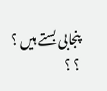پنجابی بستے ہیں ؟ ؟ ؟